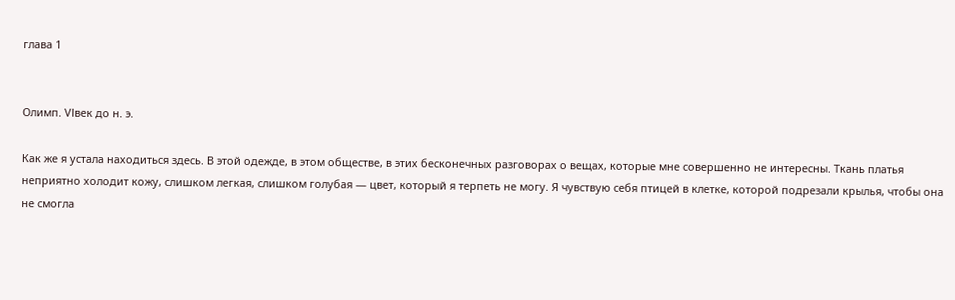глава 1


Олимп. Vlвек до н. э.

Как же я устала находиться здесь. В этой одежде, в этом обществе, в этих бесконечных разговорах о вещах, которые мне совершенно не интересны. Ткань платья неприятно холодит кожу, слишком легкая, слишком голубая — цвет, который я терпеть не могу. Я чувствую себя птицей в клетке, которой подрезали крылья, чтобы она не смогла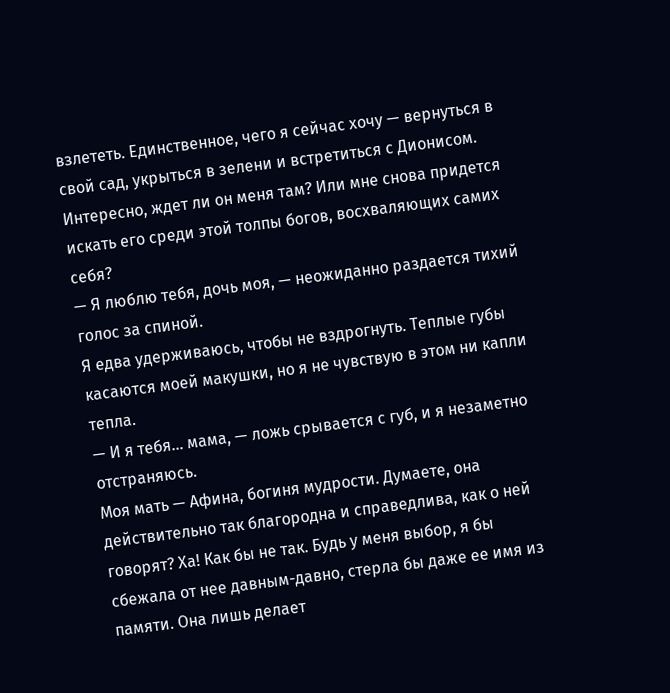взлететь. Единственное, чего я сейчас хочу — вернуться в свой сад, укрыться в зелени и встретиться с Дионисом. Интересно, ждет ли он меня там? Или мне снова придется искать его среди этой толпы богов, восхваляющих самих себя?
— Я люблю тебя, дочь моя, — неожиданно раздается тихий голос за спиной.
Я едва удерживаюсь, чтобы не вздрогнуть. Теплые губы касаются моей макушки, но я не чувствую в этом ни капли тепла.
— И я тебя… мама, — ложь срывается с губ, и я незаметно отстраняюсь.
Моя мать — Афина, богиня мудрости. Думаете, она действительно так благородна и справедлива, как о ней говорят? Ха! Как бы не так. Будь у меня выбор, я бы сбежала от нее давным-давно, стерла бы даже ее имя из памяти. Она лишь делает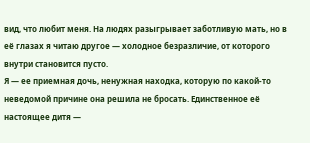вид, что любит меня. На людях разыгрывает заботливую мать, но в её глазах я читаю другое — холодное безразличие, от которого внутри становится пусто.
Я — ее приемная дочь, ненужная находка, которую по какой-то неведомой причине она решила не бросать. Единственное её настоящее дитя —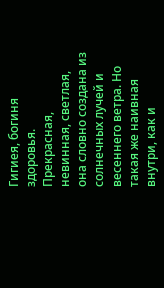Гигиея, богиня здоровья. Прекрасная, невинная, светлая, она словно создана из солнечных лучей и весеннего ветра. Но такая же наивная внутри, как и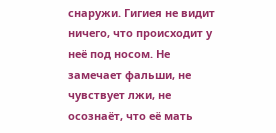снаружи. Гигиея не видит ничего, что происходит у неё под носом. Не замечает фальши, не чувствует лжи, не осознаёт, что её мать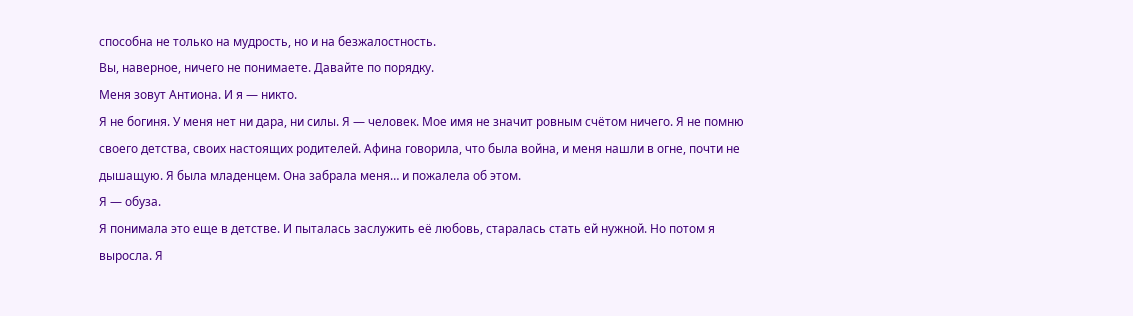способна не только на мудрость, но и на безжалостность.
Вы, наверное, ничего не понимаете. Давайте по порядку.
Меня зовут Антиона. И я — никто.
Я не богиня. У меня нет ни дара, ни силы. Я — человек. Мое имя не значит ровным счётом ничего. Я не помню своего детства, своих настоящих родителей. Афина говорила, что была война, и меня нашли в огне, почти не дышащую. Я была младенцем. Она забрала меня… и пожалела об этом.
Я — обуза.
Я понимала это еще в детстве. И пыталась заслужить её любовь, старалась стать ей нужной. Но потом я выросла. Я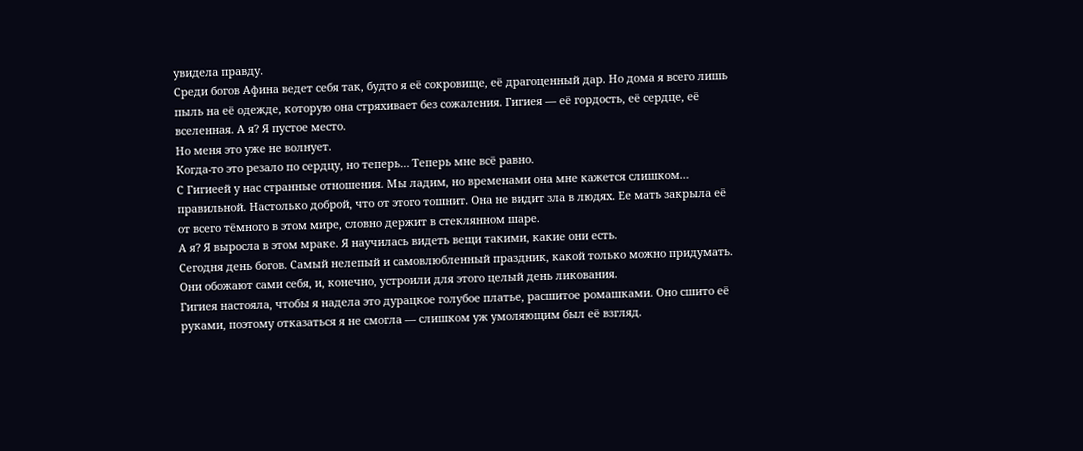увидела правду.
Среди богов Афина ведет себя так, будто я её сокровище, её драгоценный дар. Но дома я всего лишь пыль на её одежде, которую она стряхивает без сожаления. Гигиея — её гордость, её сердце, её вселенная. А я? Я пустое место.
Но меня это уже не волнует.
Когда-то это резало по сердцу, но теперь… Теперь мне всё равно.
С Гигиеей у нас странные отношения. Мы ладим, но временами она мне кажется слишком… правильной. Настолько доброй, что от этого тошнит. Она не видит зла в людях. Ее мать закрыла её от всего тёмного в этом мире, словно держит в стеклянном шаре.
А я? Я выросла в этом мраке. Я научилась видеть вещи такими, какие они есть.
Сегодня день богов. Самый нелепый и самовлюбленный праздник, какой только можно придумать. Они обожают сами себя, и, конечно, устроили для этого целый день ликования.
Гигиея настояла, чтобы я надела это дурацкое голубое платье, расшитое ромашками. Оно сшито её руками, поэтому отказаться я не смогла — слишком уж умоляющим был её взгляд.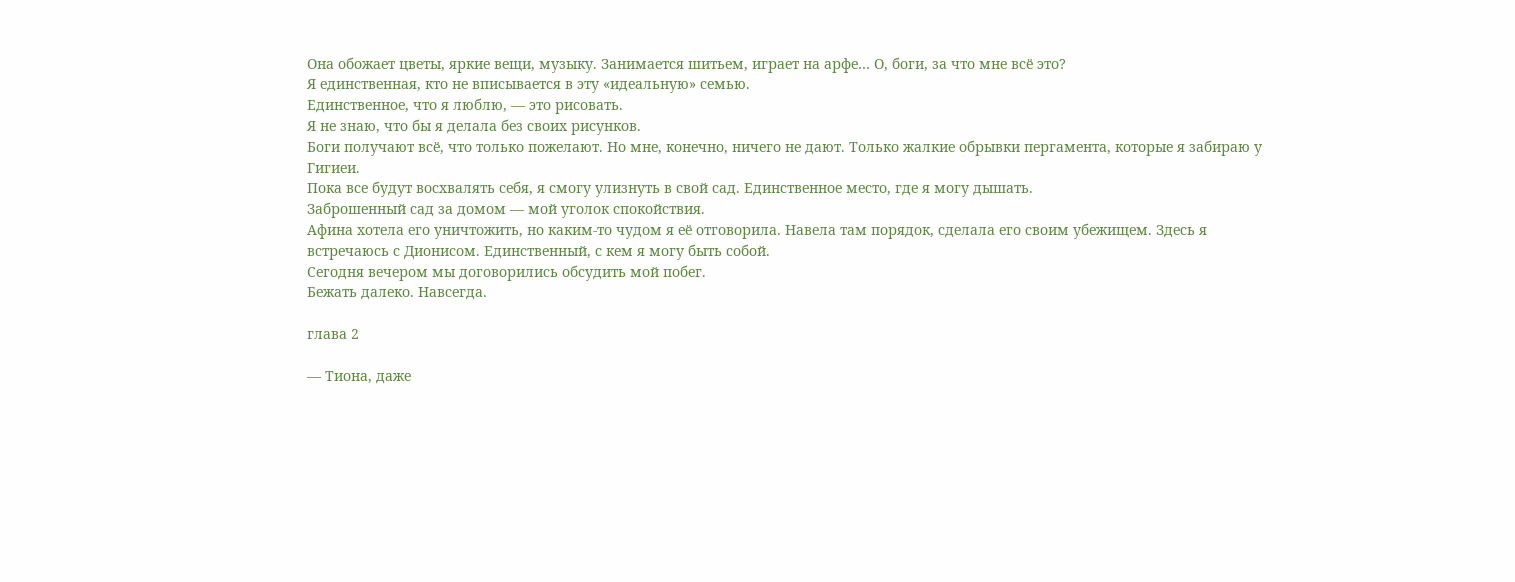Она обожает цветы, яркие вещи, музыку. Занимается шитьем, играет на арфе… О, боги, за что мне всё это?
Я единственная, кто не вписывается в эту «идеальную» семью.
Единственное, что я люблю, — это рисовать.
Я не знаю, что бы я делала без своих рисунков.
Боги получают всё, что только пожелают. Но мне, конечно, ничего не дают. Только жалкие обрывки пергамента, которые я забираю у Гигиеи.
Пока все будут восхвалять себя, я смогу улизнуть в свой сад. Единственное место, где я могу дышать.
Заброшенный сад за домом — мой уголок спокойствия.
Афина хотела его уничтожить, но каким-то чудом я её отговорила. Навела там порядок, сделала его своим убежищем. Здесь я встречаюсь с Дионисом. Единственный, с кем я могу быть собой.
Сегодня вечером мы договорились обсудить мой побег.
Бежать далеко. Навсегда.

глава 2

— Тиона, даже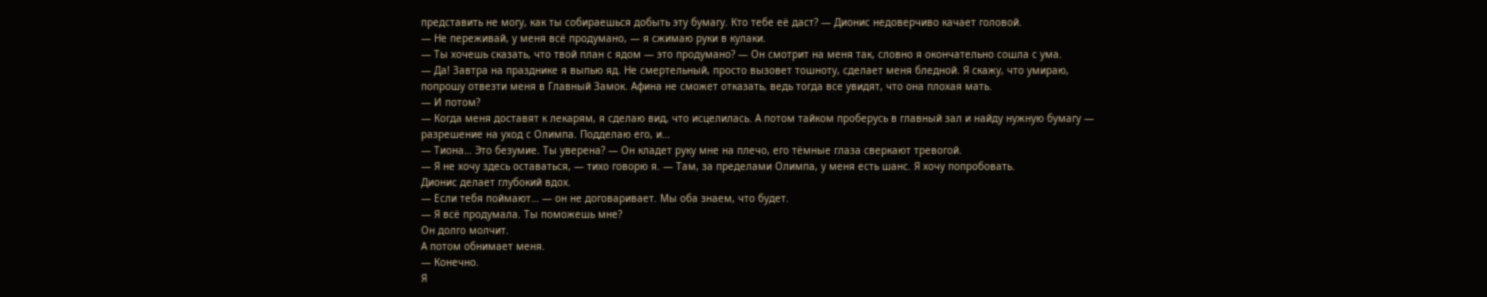представить не могу, как ты собираешься добыть эту бумагу. Кто тебе её даст? — Дионис недоверчиво качает головой.
— Не переживай, у меня всё продумано, — я сжимаю руки в кулаки.
— Ты хочешь сказать, что твой план с ядом — это продумано? — Он смотрит на меня так, словно я окончательно сошла с ума.
— Да! Завтра на празднике я выпью яд. Не смертельный, просто вызовет тошноту, сделает меня бледной. Я скажу, что умираю, попрошу отвезти меня в Главный Замок. Афина не сможет отказать, ведь тогда все увидят, что она плохая мать.
— И потом?
— Когда меня доставят к лекарям, я сделаю вид, что исцелилась. А потом тайком проберусь в главный зал и найду нужную бумагу — разрешение на уход с Олимпа. Подделаю его, и…
— Тиона… Это безумие. Ты уверена? — Он кладет руку мне на плечо, его тёмные глаза сверкают тревогой.
— Я не хочу здесь оставаться, — тихо говорю я. — Там, за пределами Олимпа, у меня есть шанс. Я хочу попробовать.
Дионис делает глубокий вдох.
— Если тебя поймают… — он не договаривает. Мы оба знаем, что будет.
— Я всё продумала. Ты поможешь мне?
Он долго молчит.
А потом обнимает меня.
— Конечно.
Я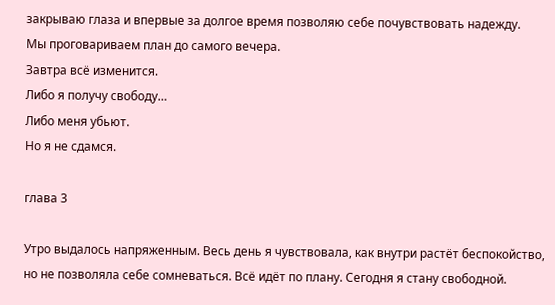закрываю глаза и впервые за долгое время позволяю себе почувствовать надежду.
Мы проговариваем план до самого вечера.
Завтра всё изменится.
Либо я получу свободу…
Либо меня убьют.
Но я не сдамся.

глава 3

Утро выдалось напряженным. Весь день я чувствовала, как внутри растёт беспокойство, но не позволяла себе сомневаться. Всё идёт по плану. Сегодня я стану свободной.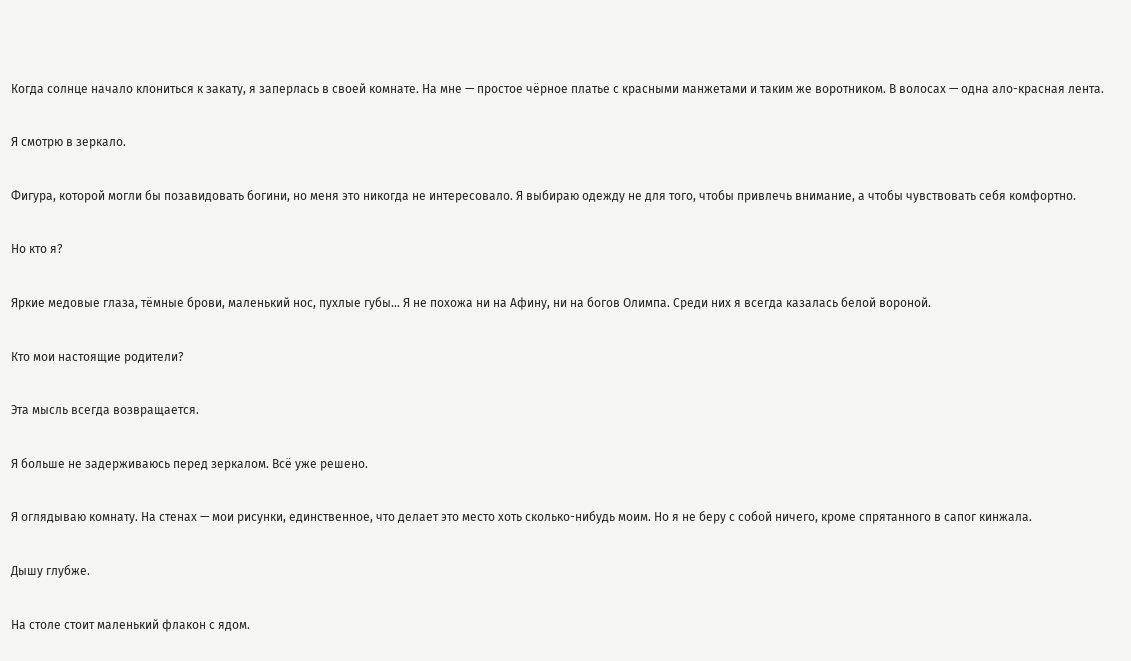Когда солнце начало клониться к закату, я заперлась в своей комнате. На мне — простое чёрное платье с красными манжетами и таким же воротником. В волосах — одна ало-красная лента.

Я смотрю в зеркало.

Фигура, которой могли бы позавидовать богини, но меня это никогда не интересовало. Я выбираю одежду не для того, чтобы привлечь внимание, а чтобы чувствовать себя комфортно.

Но кто я?

Яркие медовые глаза, тёмные брови, маленький нос, пухлые губы… Я не похожа ни на Афину, ни на богов Олимпа. Среди них я всегда казалась белой вороной.

Кто мои настоящие родители?

Эта мысль всегда возвращается.

Я больше не задерживаюсь перед зеркалом. Всё уже решено.

Я оглядываю комнату. На стенах — мои рисунки, единственное, что делает это место хоть сколько-нибудь моим. Но я не беру с собой ничего, кроме спрятанного в сапог кинжала.

Дышу глубже.

На столе стоит маленький флакон с ядом.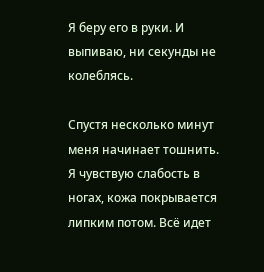Я беру его в руки. И выпиваю, ни секунды не колеблясь.

Спустя несколько минут меня начинает тошнить. Я чувствую слабость в ногах, кожа покрывается липким потом. Всё идет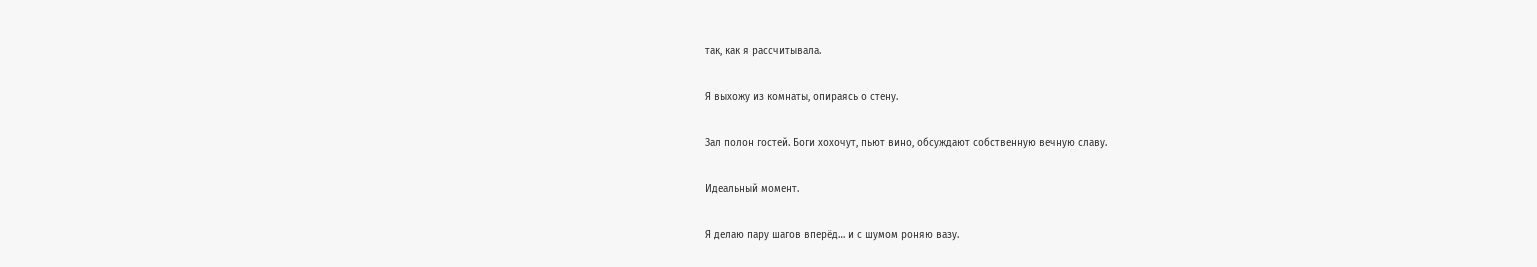так, как я рассчитывала.

Я выхожу из комнаты, опираясь о стену.

Зал полон гостей. Боги хохочут, пьют вино, обсуждают собственную вечную славу.

Идеальный момент.

Я делаю пару шагов вперёд… и с шумом роняю вазу.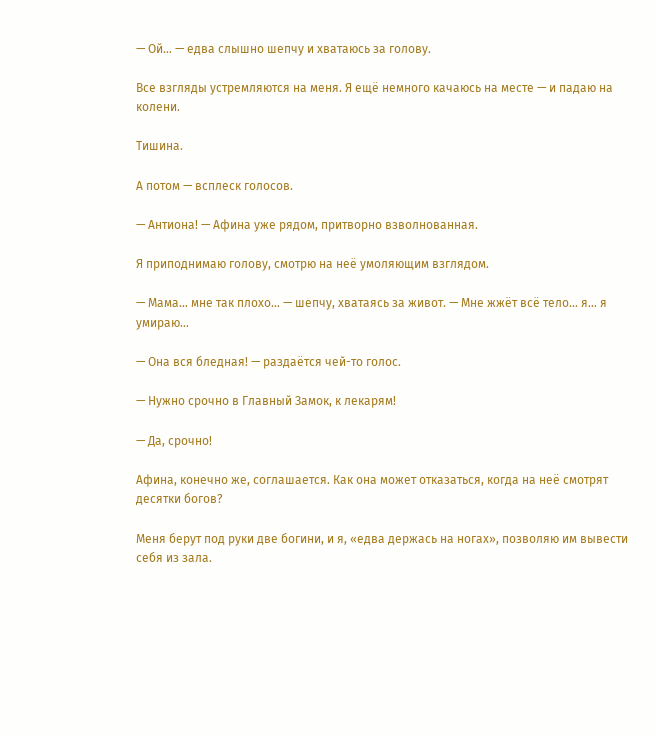— Ой… — едва слышно шепчу и хватаюсь за голову.

Все взгляды устремляются на меня. Я ещё немного качаюсь на месте — и падаю на колени.

Тишина.

А потом — всплеск голосов.

— Антиона! — Афина уже рядом, притворно взволнованная.

Я приподнимаю голову, смотрю на неё умоляющим взглядом.

— Мама… мне так плохо… — шепчу, хватаясь за живот. — Мне жжёт всё тело… я… я умираю…

— Она вся бледная! — раздаётся чей-то голос.

— Нужно срочно в Главный Замок, к лекарям!

— Да, срочно!

Афина, конечно же, соглашается. Как она может отказаться, когда на неё смотрят десятки богов?

Меня берут под руки две богини, и я, «едва держась на ногах», позволяю им вывести себя из зала.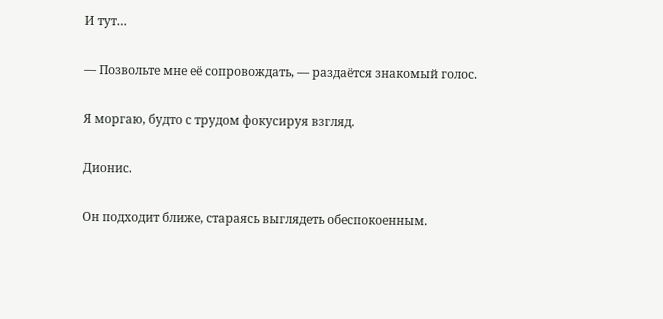И тут…

— Позвольте мне её сопровождать, — раздаётся знакомый голос.

Я моргаю, будто с трудом фокусируя взгляд.

Дионис.

Он подходит ближе, стараясь выглядеть обеспокоенным.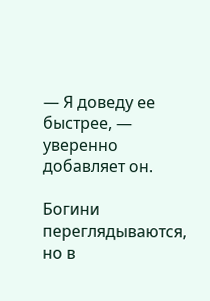— Я доведу ее быстрее, — уверенно добавляет он.

Богини переглядываются, но в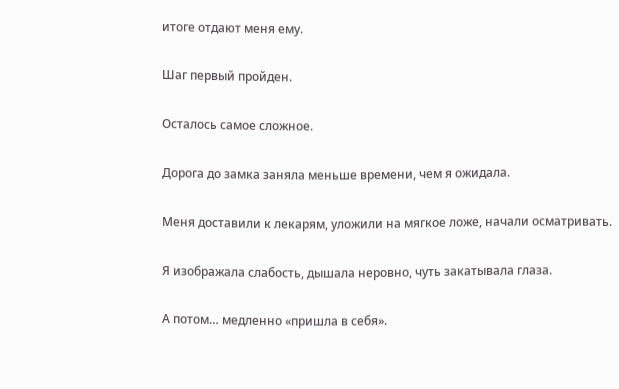итоге отдают меня ему.

Шаг первый пройден.

Осталось самое сложное.

Дорога до замка заняла меньше времени, чем я ожидала.

Меня доставили к лекарям, уложили на мягкое ложе, начали осматривать.

Я изображала слабость, дышала неровно, чуть закатывала глаза.

А потом… медленно «пришла в себя».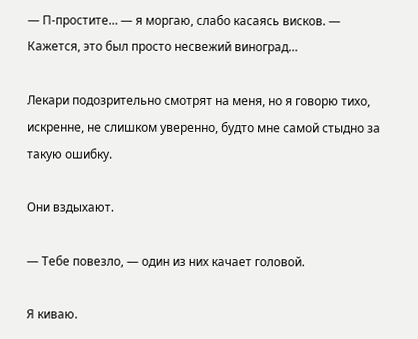— П-простите… — я моргаю, слабо касаясь висков. — Кажется, это был просто несвежий виноград…

Лекари подозрительно смотрят на меня, но я говорю тихо, искренне, не слишком уверенно, будто мне самой стыдно за такую ошибку.

Они вздыхают.

— Тебе повезло, — один из них качает головой.

Я киваю.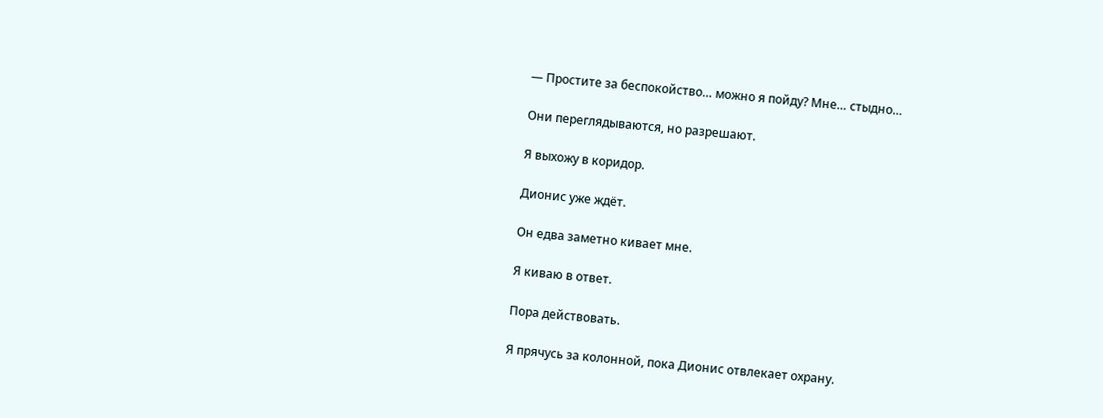— Простите за беспокойство… можно я пойду? Мне… стыдно…

Они переглядываются, но разрешают.

Я выхожу в коридор.

Дионис уже ждёт.

Он едва заметно кивает мне.

Я киваю в ответ.

Пора действовать.

Я прячусь за колонной, пока Дионис отвлекает охрану.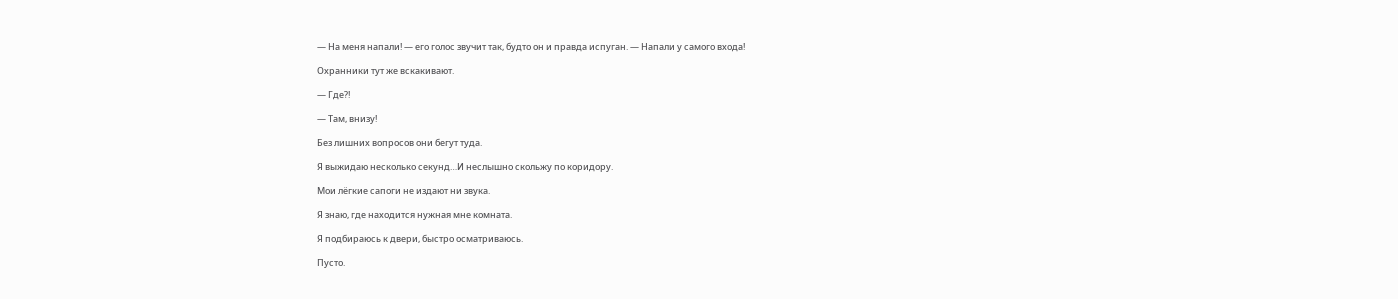— На меня напали! — его голос звучит так, будто он и правда испуган. — Напали у самого входа!

Охранники тут же вскакивают.

— Где?!

— Там, внизу!

Без лишних вопросов они бегут туда.

Я выжидаю несколько секунд…И неслышно скольжу по коридору.

Мои лёгкие сапоги не издают ни звука.

Я знаю, где находится нужная мне комната.

Я подбираюсь к двери, быстро осматриваюсь.

Пусто.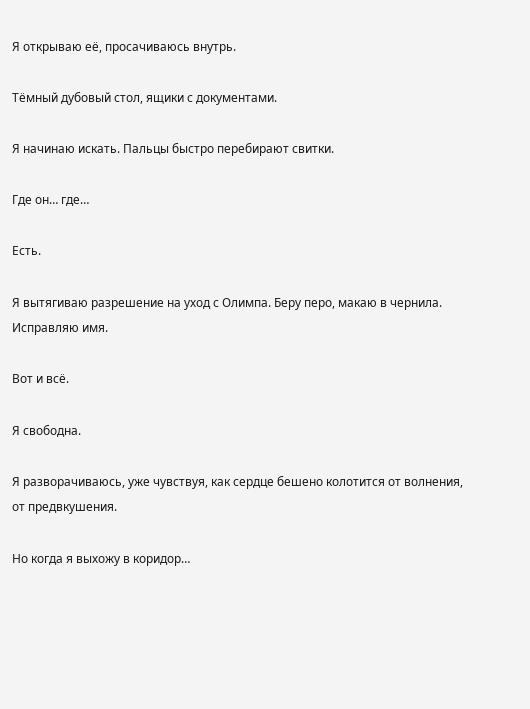Я открываю её, просачиваюсь внутрь.

Тёмный дубовый стол, ящики с документами.

Я начинаю искать. Пальцы быстро перебирают свитки.

Где он… где…

Есть.

Я вытягиваю разрешение на уход с Олимпа. Беру перо, макаю в чернила. Исправляю имя.

Вот и всё.

Я свободна.

Я разворачиваюсь, уже чувствуя, как сердце бешено колотится от волнения, от предвкушения.

Но когда я выхожу в коридор…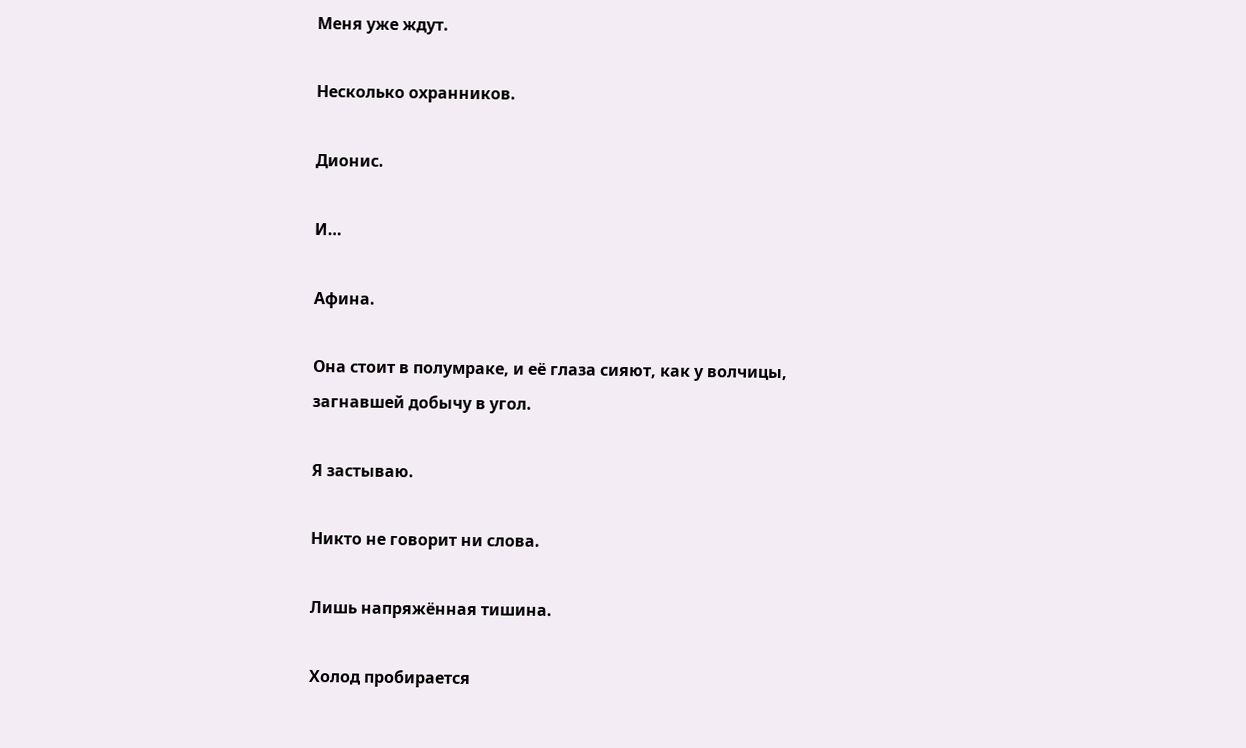Меня уже ждут.

Несколько охранников.

Дионис.

И…

Афина.

Она стоит в полумраке, и её глаза сияют, как у волчицы, загнавшей добычу в угол.

Я застываю.

Никто не говорит ни слова.

Лишь напряжённая тишина.

Холод пробирается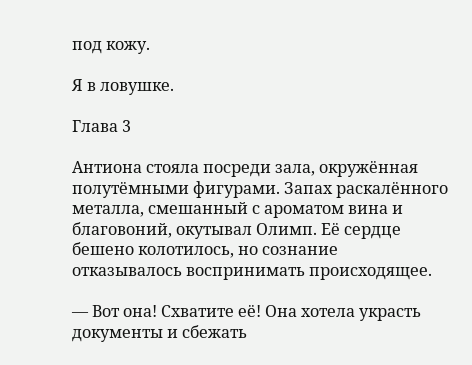под кожу.

Я в ловушке.

Глава 3

Антиона стояла посреди зала, окружённая полутёмными фигурами. Запах раскалённого металла, смешанный с ароматом вина и благовоний, окутывал Олимп. Её сердце бешено колотилось, но сознание отказывалось воспринимать происходящее.

— Вот она! Схватите её! Она хотела украсть документы и сбежать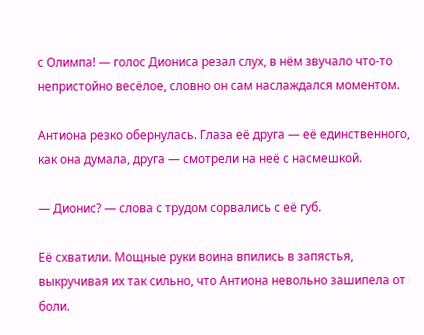с Олимпа! — голос Диониса резал слух, в нём звучало что-то непристойно весёлое, словно он сам наслаждался моментом.

Антиона резко обернулась. Глаза её друга — её единственного, как она думала, друга — смотрели на неё с насмешкой.

— Дионис? — слова с трудом сорвались с её губ.

Её схватили. Мощные руки воина впились в запястья, выкручивая их так сильно, что Антиона невольно зашипела от боли.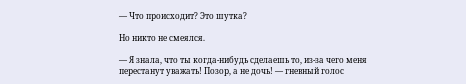— Что происходит? Это шутка?

Но никто не смеялся.

— Я знала, что ты когда-нибудь сделаешь то, из-за чего меня перестанут уважать! Позор, а не дочь! — гневный голос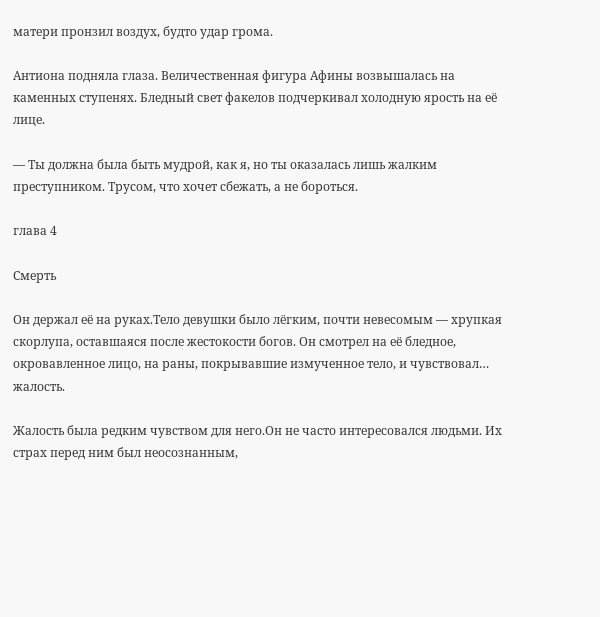матери пронзил воздух, будто удар грома.

Антиона подняла глаза. Величественная фигура Афины возвышалась на каменных ступенях. Бледный свет факелов подчеркивал холодную ярость на её лице.

— Ты должна была быть мудрой, как я, но ты оказалась лишь жалким преступником. Трусом, что хочет сбежать, а не бороться.

глава 4

Смерть

Он держал её на руках.Тело девушки было лёгким, почти невесомым — хрупкая скорлупа, оставшаяся после жестокости богов. Он смотрел на её бледное, окровавленное лицо, на раны, покрывавшие измученное тело, и чувствовал… жалость.

Жалость была редким чувством для него.Он не часто интересовался людьми. Их страх перед ним был неосознанным,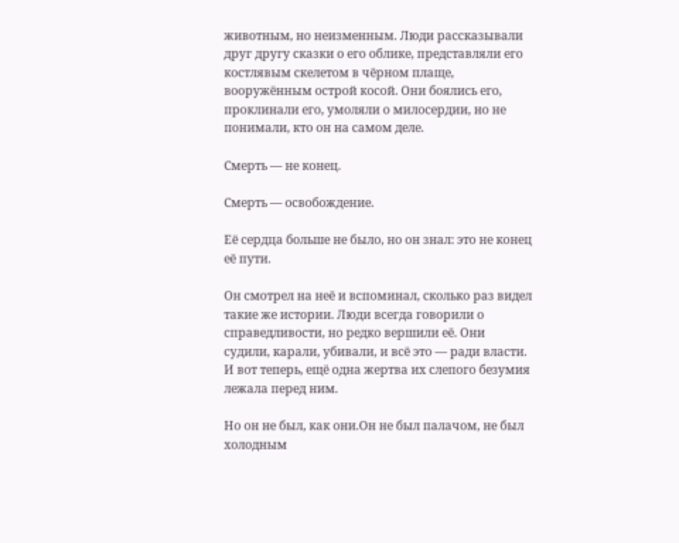животным, но неизменным. Люди рассказывали друг другу сказки о его облике, представляли его костлявым скелетом в чёрном плаще, вооружённым острой косой. Они боялись его, проклинали его, умоляли о милосердии, но не понимали, кто он на самом деле.

Смерть — не конец.

Смерть — освобождение.

Её сердца больше не было, но он знал: это не конец её пути.

Он смотрел на неё и вспоминал, сколько раз видел такие же истории. Люди всегда говорили о справедливости, но редко вершили её. Они судили, карали, убивали, и всё это — ради власти. И вот теперь, ещё одна жертва их слепого безумия лежала перед ним.

Но он не был, как они.Он не был палачом, не был холодным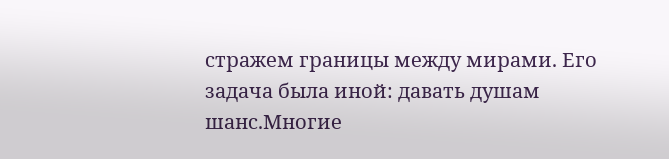стражем границы между мирами. Его задача была иной: давать душам шанс.Многие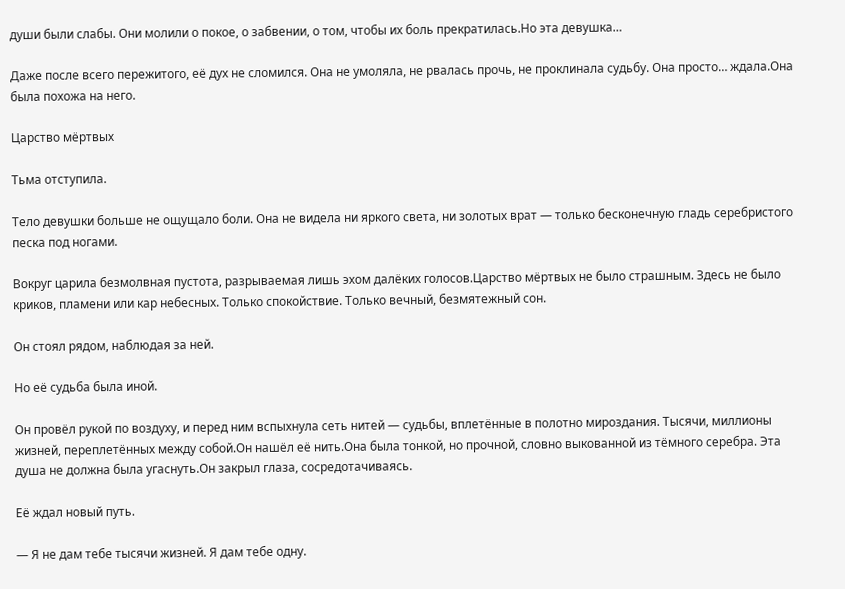души были слабы. Они молили о покое, о забвении, о том, чтобы их боль прекратилась.Но эта девушка…

Даже после всего пережитого, её дух не сломился. Она не умоляла, не рвалась прочь, не проклинала судьбу. Она просто… ждала.Она была похожа на него.

Царство мёртвых

Тьма отступила.

Тело девушки больше не ощущало боли. Она не видела ни яркого света, ни золотых врат — только бесконечную гладь серебристого песка под ногами.

Вокруг царила безмолвная пустота, разрываемая лишь эхом далёких голосов.Царство мёртвых не было страшным. Здесь не было криков, пламени или кар небесных. Только спокойствие. Только вечный, безмятежный сон.

Он стоял рядом, наблюдая за ней.

Но её судьба была иной.

Он провёл рукой по воздуху, и перед ним вспыхнула сеть нитей — судьбы, вплетённые в полотно мироздания. Тысячи, миллионы жизней, переплетённых между собой.Он нашёл её нить.Она была тонкой, но прочной, словно выкованной из тёмного серебра. Эта душа не должна была угаснуть.Он закрыл глаза, сосредотачиваясь.

Её ждал новый путь.

— Я не дам тебе тысячи жизней. Я дам тебе одну.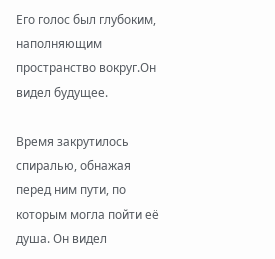Его голос был глубоким, наполняющим пространство вокруг.Он видел будущее.

Время закрутилось спиралью, обнажая перед ним пути, по которым могла пойти её душа. Он видел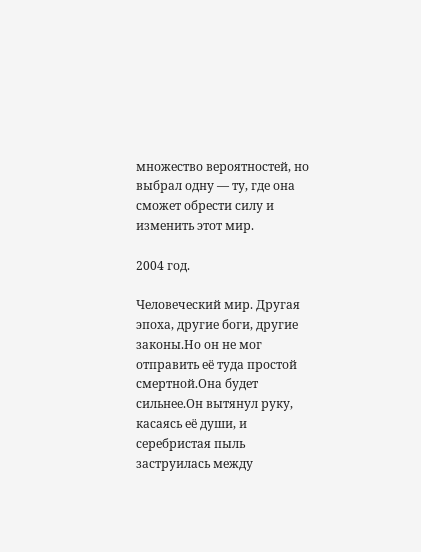множество вероятностей, но выбрал одну — ту, где она сможет обрести силу и изменить этот мир.

2004 год.

Человеческий мир. Другая эпоха, другие боги, другие законы.Но он не мог отправить её туда простой смертной.Она будет сильнее.Он вытянул руку, касаясь её души, и серебристая пыль заструилась между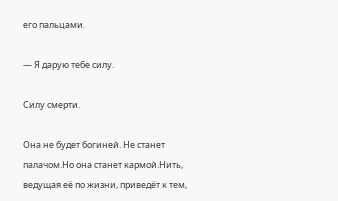его пальцами.

— Я дарую тебе силу.

Силу смерти.

Она не будет богиней. Не станет палачом.Но она станет кармой.Нить, ведущая её по жизни, приведёт к тем,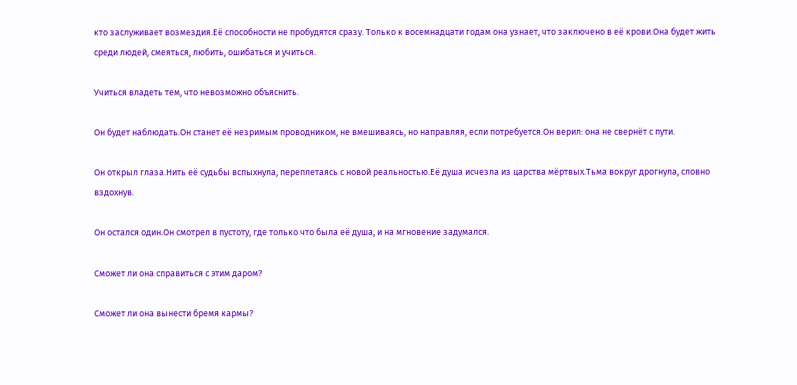кто заслуживает возмездия.Её способности не пробудятся сразу. Только к восемнадцати годам она узнает, что заключено в её крови.Она будет жить среди людей, смеяться, любить, ошибаться и учиться.

Учиться владеть тем, что невозможно объяснить.

Он будет наблюдать.Он станет её незримым проводником, не вмешиваясь, но направляя, если потребуется.Он верил: она не свернёт с пути.

Он открыл глаза.Нить её судьбы вспыхнула, переплетаясь с новой реальностью.Её душа исчезла из царства мёртвых.Тьма вокруг дрогнула, словно вздохнув.

Он остался один.Он смотрел в пустоту, где только что была её душа, и на мгновение задумался.

Сможет ли она справиться с этим даром?

Сможет ли она вынести бремя кармы?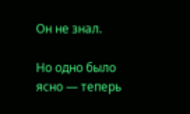Он не знал.

Но одно было ясно — теперь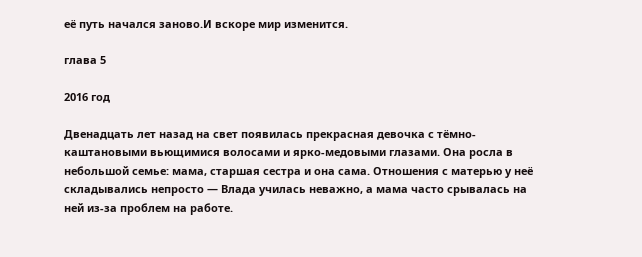её путь начался заново.И вскоре мир изменится.

глава 5

2016 год

Двенадцать лет назад на свет появилась прекрасная девочка с тёмно-каштановыми вьющимися волосами и ярко-медовыми глазами. Она росла в небольшой семье: мама, старшая сестра и она сама. Отношения с матерью у неё складывались непросто — Влада училась неважно, а мама часто срывалась на ней из-за проблем на работе.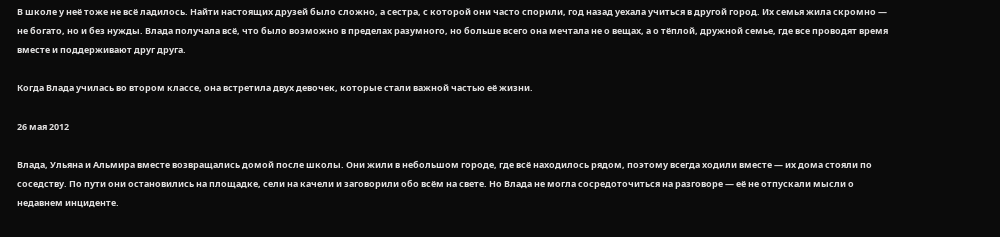В школе у неё тоже не всё ладилось. Найти настоящих друзей было сложно, а сестра, с которой они часто спорили, год назад уехала учиться в другой город. Их семья жила скромно — не богато, но и без нужды. Влада получала всё, что было возможно в пределах разумного, но больше всего она мечтала не о вещах, а о тёплой, дружной семье, где все проводят время вместе и поддерживают друг друга.

Когда Влада училась во втором классе, она встретила двух девочек, которые стали важной частью её жизни.

26 мая 2012

Влада, Ульяна и Альмира вместе возвращались домой после школы. Они жили в небольшом городе, где всё находилось рядом, поэтому всегда ходили вместе — их дома стояли по соседству. По пути они остановились на площадке, сели на качели и заговорили обо всём на свете. Но Влада не могла сосредоточиться на разговоре — её не отпускали мысли о недавнем инциденте.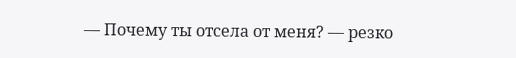— Почему ты отсела от меня? — резко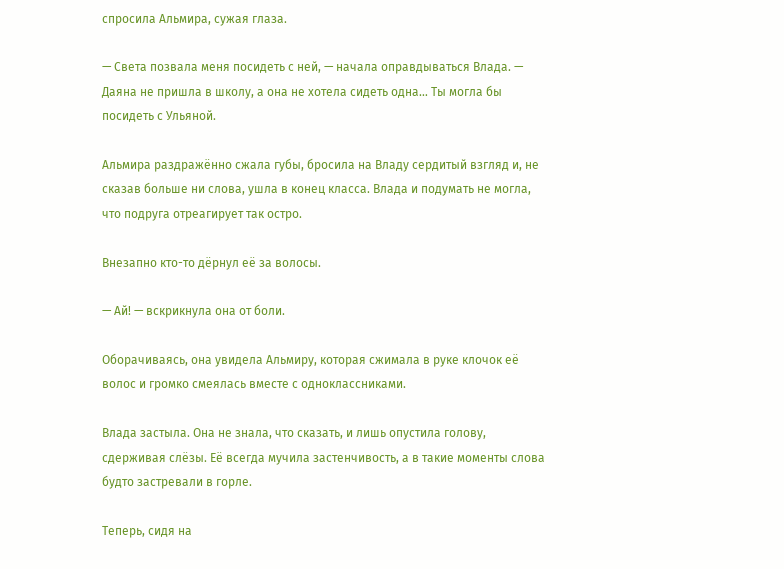спросила Альмира, сужая глаза.

— Света позвала меня посидеть с ней, — начала оправдываться Влада. — Даяна не пришла в школу, а она не хотела сидеть одна… Ты могла бы посидеть с Ульяной.

Альмира раздражённо сжала губы, бросила на Владу сердитый взгляд и, не сказав больше ни слова, ушла в конец класса. Влада и подумать не могла, что подруга отреагирует так остро.

Внезапно кто-то дёрнул её за волосы.

— Ай! — вскрикнула она от боли.

Оборачиваясь, она увидела Альмиру, которая сжимала в руке клочок её волос и громко смеялась вместе с одноклассниками.

Влада застыла. Она не знала, что сказать, и лишь опустила голову, сдерживая слёзы. Её всегда мучила застенчивость, а в такие моменты слова будто застревали в горле.

Теперь, сидя на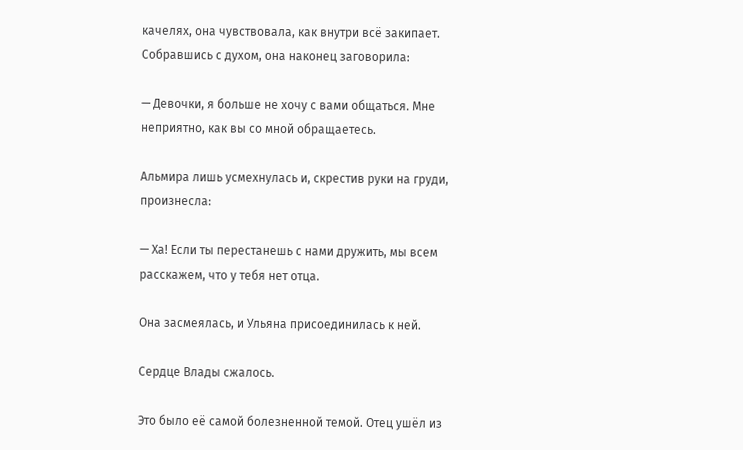качелях, она чувствовала, как внутри всё закипает. Собравшись с духом, она наконец заговорила:

— Девочки, я больше не хочу с вами общаться. Мне неприятно, как вы со мной обращаетесь.

Альмира лишь усмехнулась и, скрестив руки на груди, произнесла:

— Ха! Если ты перестанешь с нами дружить, мы всем расскажем, что у тебя нет отца.

Она засмеялась, и Ульяна присоединилась к ней.

Сердце Влады сжалось.

Это было её самой болезненной темой. Отец ушёл из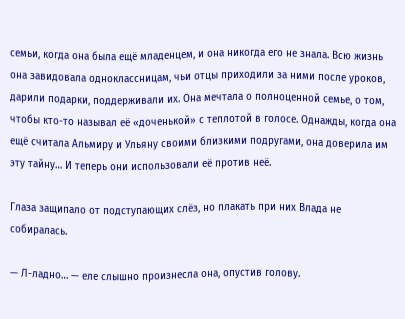семьи, когда она была ещё младенцем, и она никогда его не знала. Всю жизнь она завидовала одноклассницам, чьи отцы приходили за ними после уроков, дарили подарки, поддерживали их. Она мечтала о полноценной семье, о том, чтобы кто-то называл её «доченькой» с теплотой в голосе. Однажды, когда она ещё считала Альмиру и Ульяну своими близкими подругами, она доверила им эту тайну… И теперь они использовали её против неё.

Глаза защипало от подступающих слёз, но плакать при них Влада не собиралась.

— Л-ладно… — еле слышно произнесла она, опустив голову.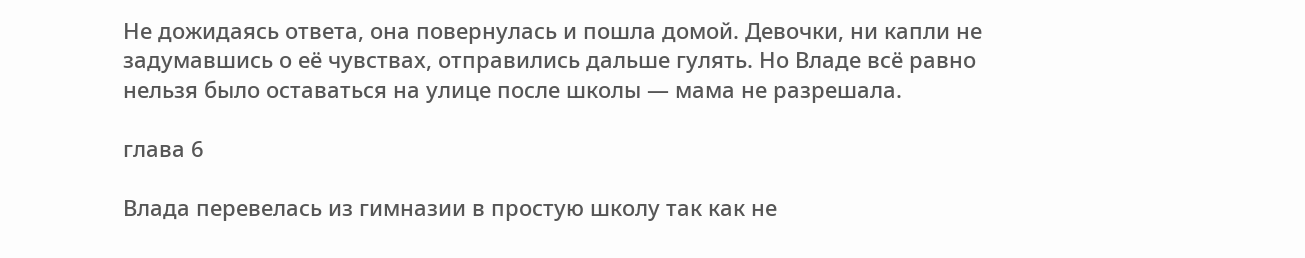Не дожидаясь ответа, она повернулась и пошла домой. Девочки, ни капли не задумавшись о её чувствах, отправились дальше гулять. Но Владе всё равно нельзя было оставаться на улице после школы — мама не разрешала.

глава 6

Влада перевелась из гимназии в простую школу так как не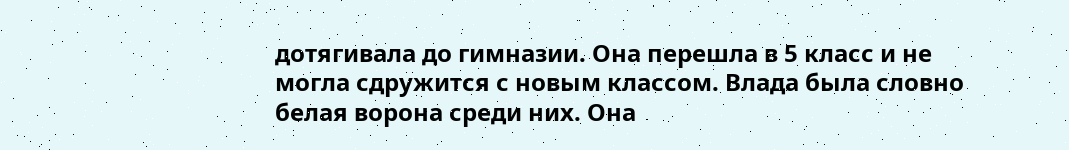дотягивала до гимназии. Она перешла в 5 класс и не могла сдружится с новым классом. Влада была словно белая ворона среди них. Она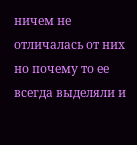ничем не отличалась от них но почему то ее всегда выделяли и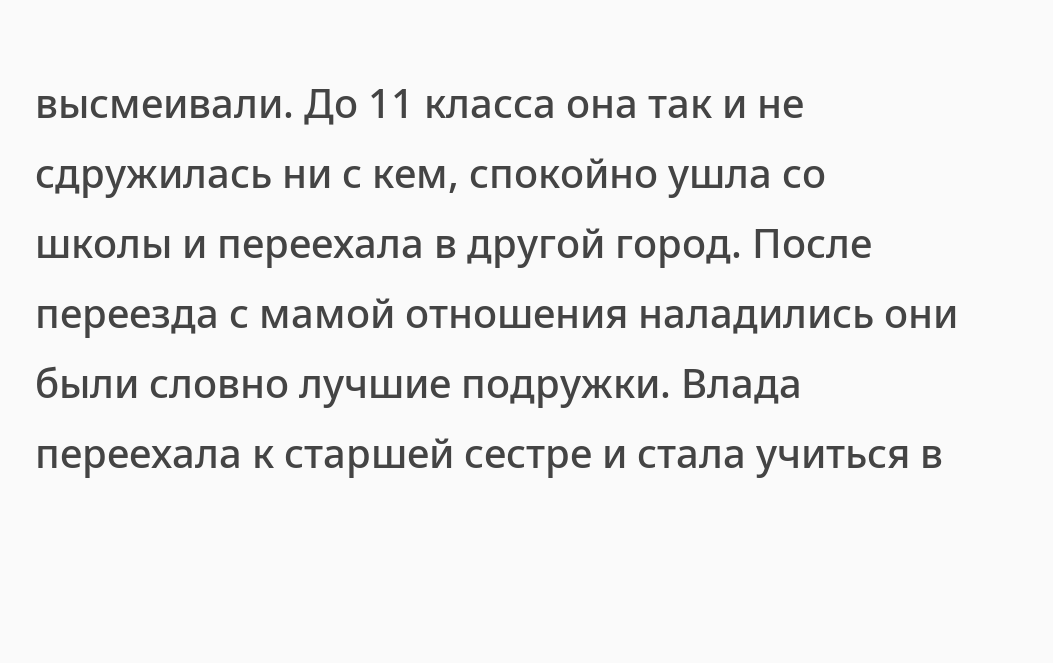высмеивали. До 11 класса она так и не сдружилась ни с кем, спокойно ушла со школы и переехала в другой город. После переезда с мамой отношения наладились они были словно лучшие подружки. Влада переехала к старшей сестре и стала учиться в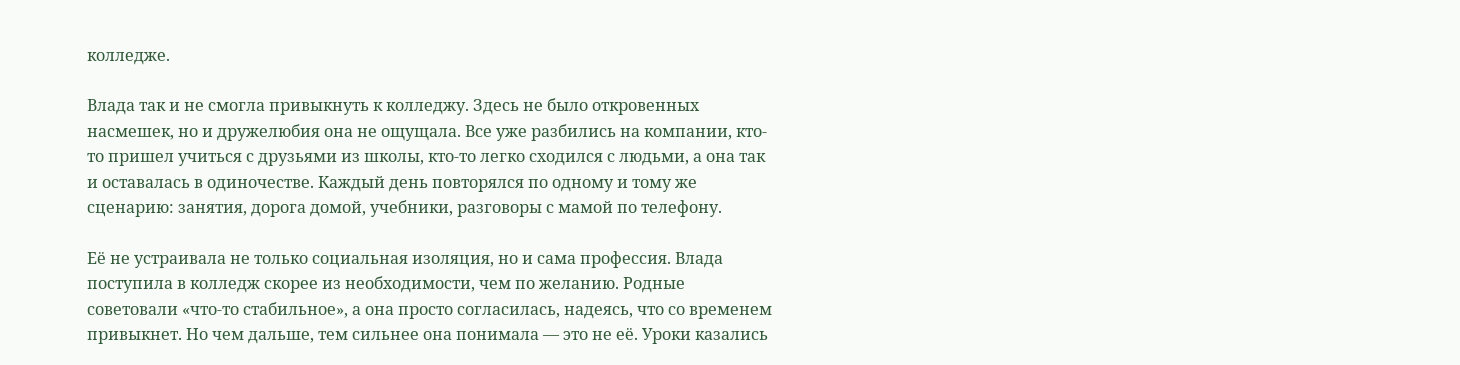колледже.

Влада так и не смогла привыкнуть к колледжу. Здесь не было откровенных насмешек, но и дружелюбия она не ощущала. Все уже разбились на компании, кто-то пришел учиться с друзьями из школы, кто-то легко сходился с людьми, а она так и оставалась в одиночестве. Каждый день повторялся по одному и тому же сценарию: занятия, дорога домой, учебники, разговоры с мамой по телефону.

Её не устраивала не только социальная изоляция, но и сама профессия. Влада поступила в колледж скорее из необходимости, чем по желанию. Родные советовали «что-то стабильное», а она просто согласилась, надеясь, что со временем привыкнет. Но чем дальше, тем сильнее она понимала — это не её. Уроки казались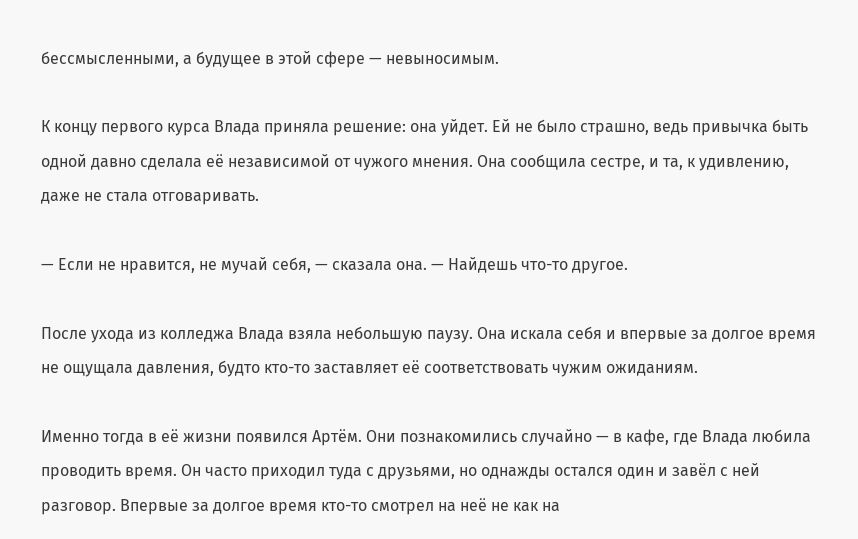бессмысленными, а будущее в этой сфере — невыносимым.

К концу первого курса Влада приняла решение: она уйдет. Ей не было страшно, ведь привычка быть одной давно сделала её независимой от чужого мнения. Она сообщила сестре, и та, к удивлению, даже не стала отговаривать.

— Если не нравится, не мучай себя, — сказала она. — Найдешь что-то другое.

После ухода из колледжа Влада взяла небольшую паузу. Она искала себя и впервые за долгое время не ощущала давления, будто кто-то заставляет её соответствовать чужим ожиданиям.

Именно тогда в её жизни появился Артём. Они познакомились случайно — в кафе, где Влада любила проводить время. Он часто приходил туда с друзьями, но однажды остался один и завёл с ней разговор. Впервые за долгое время кто-то смотрел на неё не как на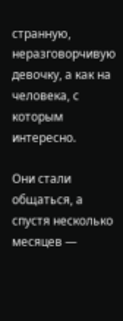странную, неразговорчивую девочку, а как на человека, с которым интересно.

Они стали общаться, а спустя несколько месяцев —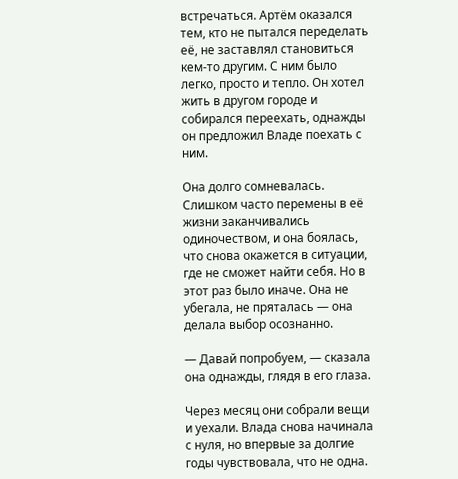встречаться. Артём оказался тем, кто не пытался переделать её, не заставлял становиться кем-то другим. С ним было легко, просто и тепло. Он хотел жить в другом городе и собирался переехать, однажды он предложил Владе поехать с ним.

Она долго сомневалась. Слишком часто перемены в её жизни заканчивались одиночеством, и она боялась, что снова окажется в ситуации, где не сможет найти себя. Но в этот раз было иначе. Она не убегала, не пряталась — она делала выбор осознанно.

— Давай попробуем, — сказала она однажды, глядя в его глаза.

Через месяц они собрали вещи и уехали. Влада снова начинала с нуля, но впервые за долгие годы чувствовала, что не одна.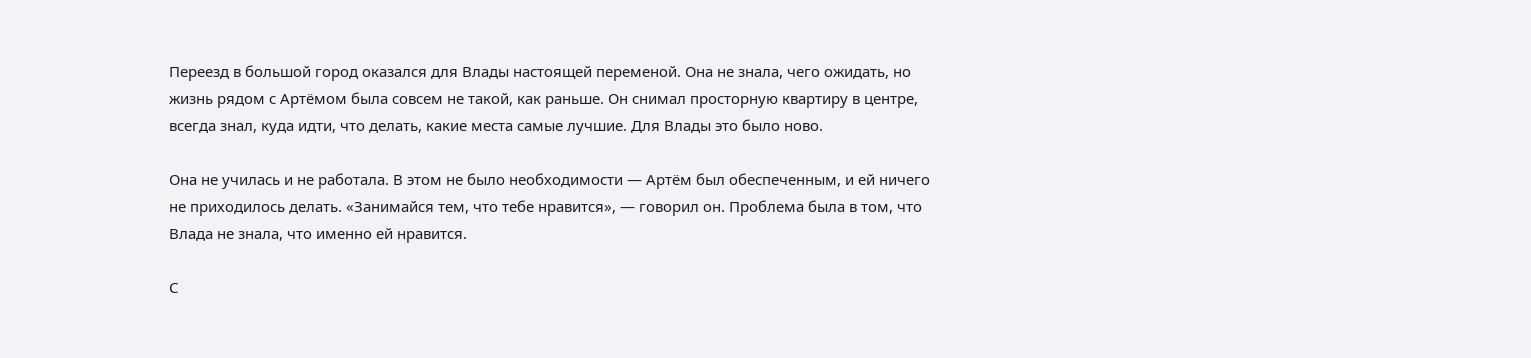Переезд в большой город оказался для Влады настоящей переменой. Она не знала, чего ожидать, но жизнь рядом с Артёмом была совсем не такой, как раньше. Он снимал просторную квартиру в центре, всегда знал, куда идти, что делать, какие места самые лучшие. Для Влады это было ново.

Она не училась и не работала. В этом не было необходимости — Артём был обеспеченным, и ей ничего не приходилось делать. «Занимайся тем, что тебе нравится», — говорил он. Проблема была в том, что Влада не знала, что именно ей нравится.

С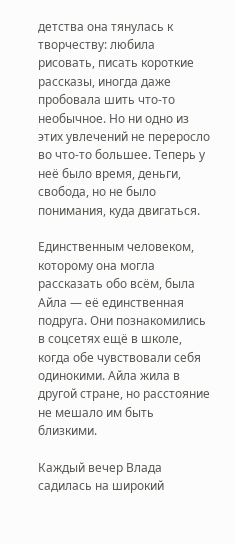детства она тянулась к творчеству: любила рисовать, писать короткие рассказы, иногда даже пробовала шить что-то необычное. Но ни одно из этих увлечений не переросло во что-то большее. Теперь у неё было время, деньги, свобода, но не было понимания, куда двигаться.

Единственным человеком, которому она могла рассказать обо всём, была Айла — её единственная подруга. Они познакомились в соцсетях ещё в школе, когда обе чувствовали себя одинокими. Айла жила в другой стране, но расстояние не мешало им быть близкими.

Каждый вечер Влада садилась на широкий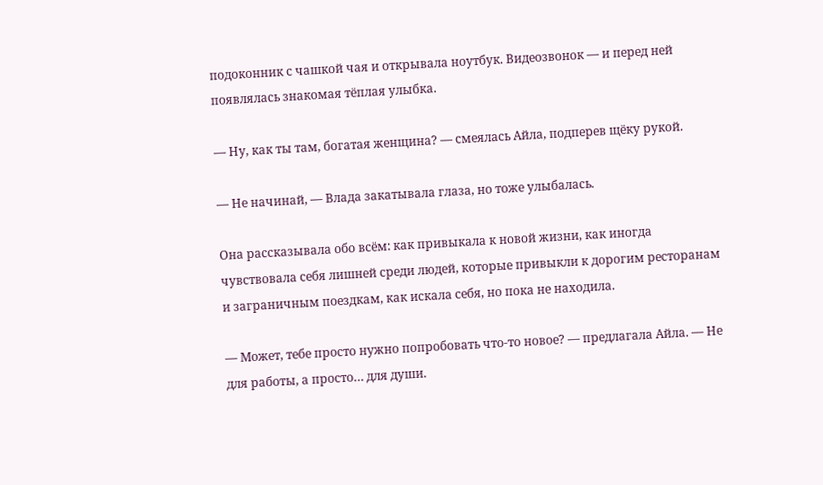подоконник с чашкой чая и открывала ноутбук. Видеозвонок — и перед ней появлялась знакомая тёплая улыбка.

— Ну, как ты там, богатая женщина? — смеялась Айла, подперев щёку рукой.

— Не начинай, — Влада закатывала глаза, но тоже улыбалась.

Она рассказывала обо всём: как привыкала к новой жизни, как иногда чувствовала себя лишней среди людей, которые привыкли к дорогим ресторанам и заграничным поездкам, как искала себя, но пока не находила.

— Может, тебе просто нужно попробовать что-то новое? — предлагала Айла. — Не для работы, а просто… для души.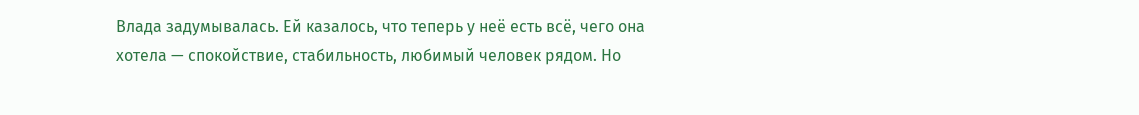Влада задумывалась. Ей казалось, что теперь у неё есть всё, чего она хотела — спокойствие, стабильность, любимый человек рядом. Но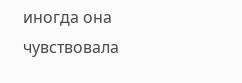иногда она чувствовала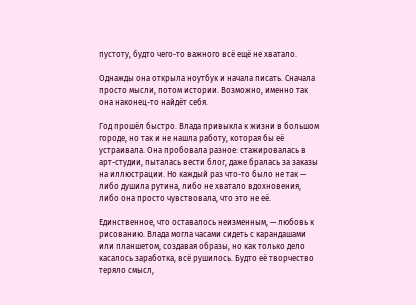пустоту, будто чего-то важного всё ещё не хватало.

Однажды она открыла ноутбук и начала писать. Сначала просто мысли, потом истории. Возможно, именно так она наконец-то найдёт себя.

Год прошёл быстро. Влада привыкла к жизни в большом городе, но так и не нашла работу, которая бы её устраивала. Она пробовала разное: стажировалась в арт-студии, пыталась вести блог, даже бралась за заказы на иллюстрации. Но каждый раз что-то было не так — либо душила рутина, либо не хватало вдохновения, либо она просто чувствовала, что это не её.

Единственное, что оставалось неизменным, — любовь к рисованию. Влада могла часами сидеть с карандашами или планшетом, создавая образы, но как только дело касалось заработка, всё рушилось. Будто её творчество теряло смысл,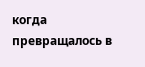когда превращалось в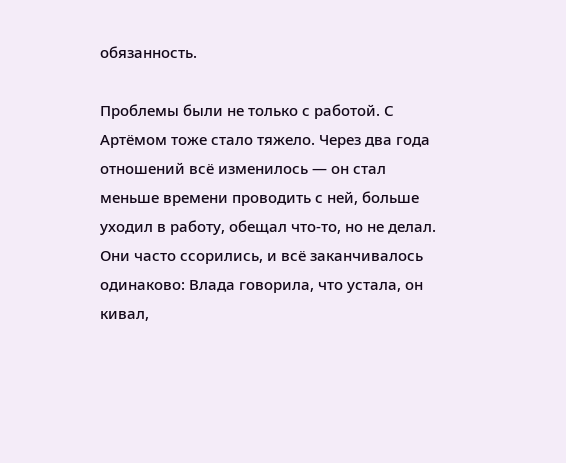обязанность.

Проблемы были не только с работой. С Артёмом тоже стало тяжело. Через два года отношений всё изменилось — он стал меньше времени проводить с ней, больше уходил в работу, обещал что-то, но не делал. Они часто ссорились, и всё заканчивалось одинаково: Влада говорила, что устала, он кивал,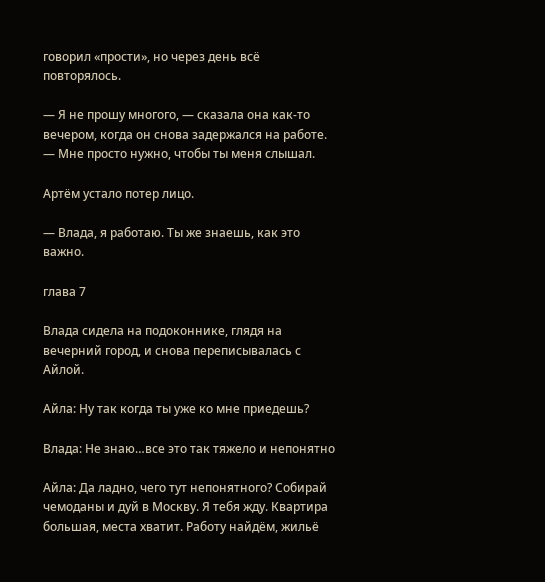говорил «прости», но через день всё повторялось.

— Я не прошу многого, — сказала она как-то вечером, когда он снова задержался на работе. — Мне просто нужно, чтобы ты меня слышал.

Артём устало потер лицо.

— Влада, я работаю. Ты же знаешь, как это важно.

глава 7

Влада сидела на подоконнике, глядя на вечерний город, и снова переписывалась с Айлой.

Айла: Ну так когда ты уже ко мне приедешь?

Влада: Не знаю…все это так тяжело и непонятно

Айла: Да ладно, чего тут непонятного? Собирай чемоданы и дуй в Москву. Я тебя жду. Квартира большая, места хватит. Работу найдём, жильё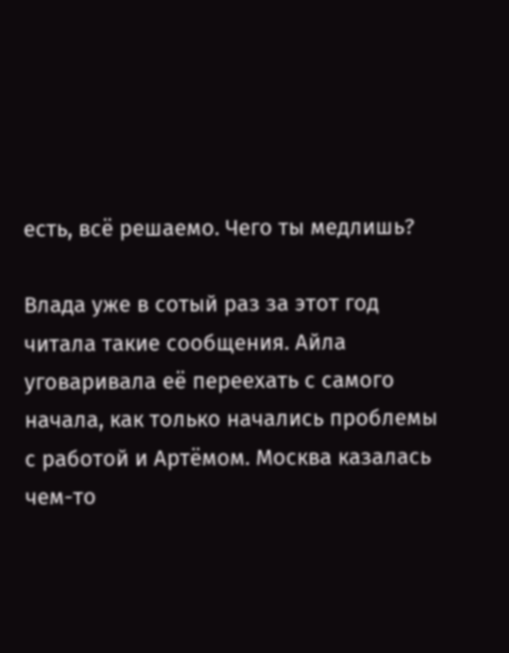есть, всё решаемо. Чего ты медлишь?

Влада уже в сотый раз за этот год читала такие сообщения. Айла уговаривала её переехать с самого начала, как только начались проблемы с работой и Артёмом. Москва казалась чем-то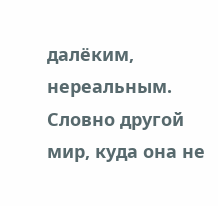далёким, нереальным. Словно другой мир, куда она не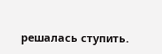решалась ступить.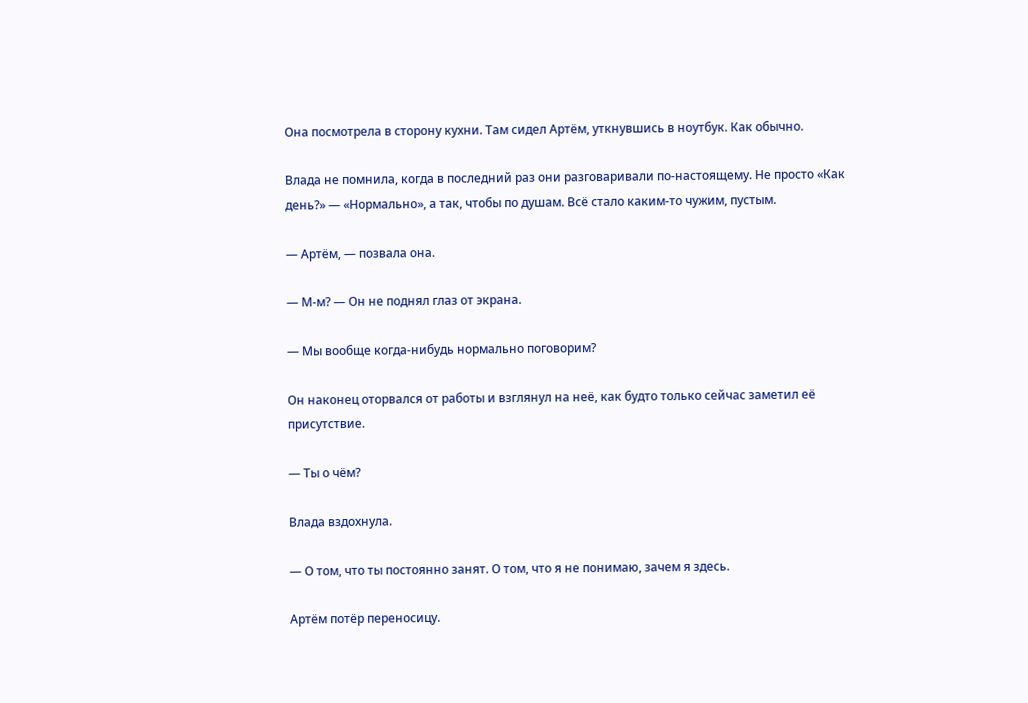Она посмотрела в сторону кухни. Там сидел Артём, уткнувшись в ноутбук. Как обычно.

Влада не помнила, когда в последний раз они разговаривали по-настоящему. Не просто «Как день?» — «Нормально», а так, чтобы по душам. Всё стало каким-то чужим, пустым.

— Артём, — позвала она.

— М-м? — Он не поднял глаз от экрана.

— Мы вообще когда-нибудь нормально поговорим?

Он наконец оторвался от работы и взглянул на неё, как будто только сейчас заметил её присутствие.

— Ты о чём?

Влада вздохнула.

— О том, что ты постоянно занят. О том, что я не понимаю, зачем я здесь.

Артём потёр переносицу.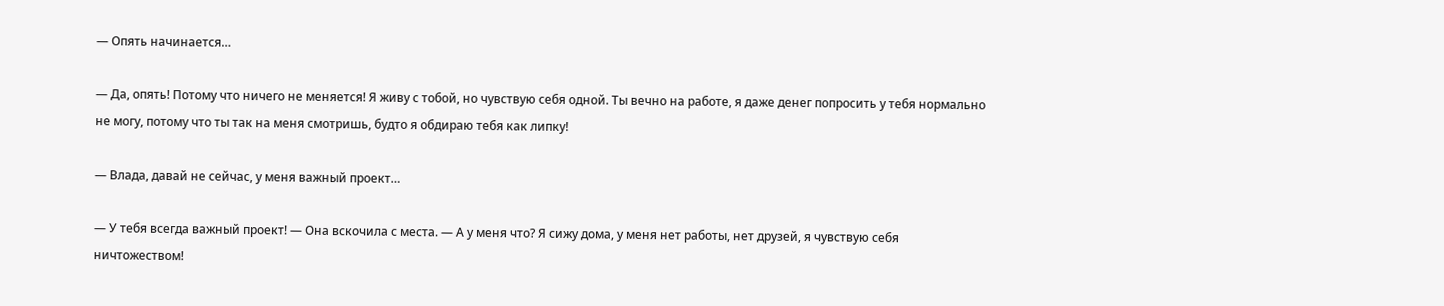— Опять начинается…

— Да, опять! Потому что ничего не меняется! Я живу с тобой, но чувствую себя одной. Ты вечно на работе, я даже денег попросить у тебя нормально не могу, потому что ты так на меня смотришь, будто я обдираю тебя как липку!

— Влада, давай не сейчас, у меня важный проект…

— У тебя всегда важный проект! — Она вскочила с места. — А у меня что? Я сижу дома, у меня нет работы, нет друзей, я чувствую себя ничтожеством!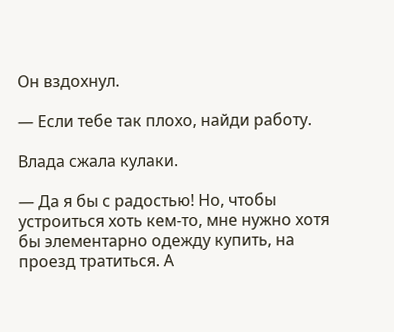Он вздохнул.

— Если тебе так плохо, найди работу.

Влада сжала кулаки.

— Да я бы с радостью! Но, чтобы устроиться хоть кем-то, мне нужно хотя бы элементарно одежду купить, на проезд тратиться. А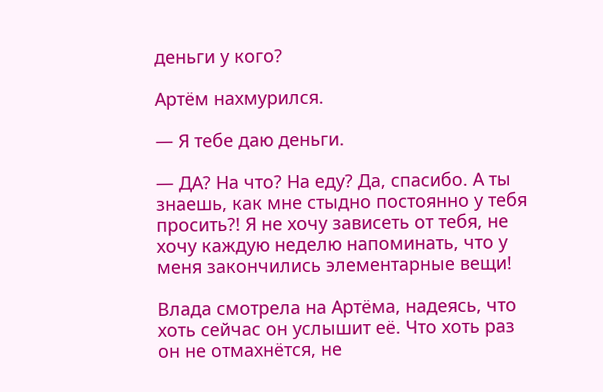деньги у кого?

Артём нахмурился.

— Я тебе даю деньги.

— ДА? На что? На еду? Да, спасибо. А ты знаешь, как мне стыдно постоянно у тебя просить?! Я не хочу зависеть от тебя, не хочу каждую неделю напоминать, что у меня закончились элементарные вещи!

Влада смотрела на Артёма, надеясь, что хоть сейчас он услышит её. Что хоть раз он не отмахнётся, не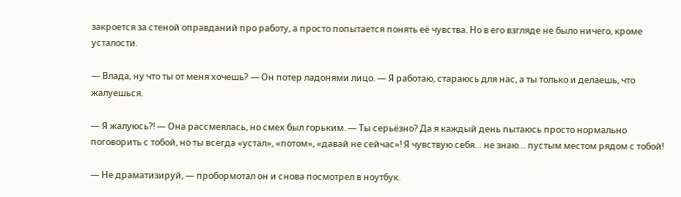закроется за стеной оправданий про работу, а просто попытается понять её чувства. Но в его взгляде не было ничего, кроме усталости.

— Влада, ну что ты от меня хочешь? — Он потер ладонями лицо. — Я работаю, стараюсь для нас, а ты только и делаешь, что жалуешься.

— Я жалуюсь?! — Она рассмеялась, но смех был горьким. — Ты серьёзно? Да я каждый день пытаюсь просто нормально поговорить с тобой, но ты всегда «устал», «потом», «давай не сейчас»! Я чувствую себя… не знаю… пустым местом рядом с тобой!

— Не драматизируй, — пробормотал он и снова посмотрел в ноутбук.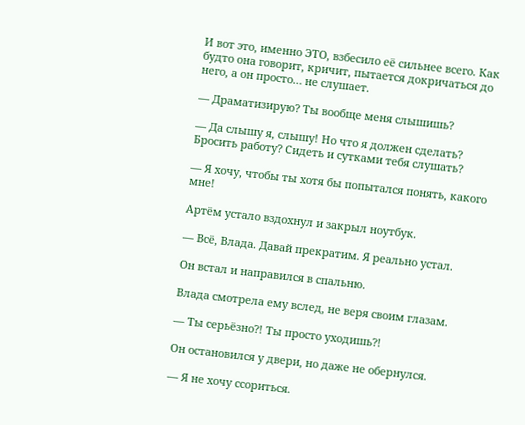И вот это, именно ЭТО, взбесило её сильнее всего. Как будто она говорит, кричит, пытается докричаться до него, а он просто… не слушает.

— Драматизирую? Ты вообще меня слышишь?

— Да слышу я, слышу! Но что я должен сделать? Бросить работу? Сидеть и сутками тебя слушать?

— Я хочу, чтобы ты хотя бы попытался понять, какого мне!

Артём устало вздохнул и закрыл ноутбук.

— Всё, Влада. Давай прекратим. Я реально устал.

Он встал и направился в спальню.

Влада смотрела ему вслед, не веря своим глазам.

— Ты серьёзно?! Ты просто уходишь?!

Он остановился у двери, но даже не обернулся.

— Я не хочу ссориться.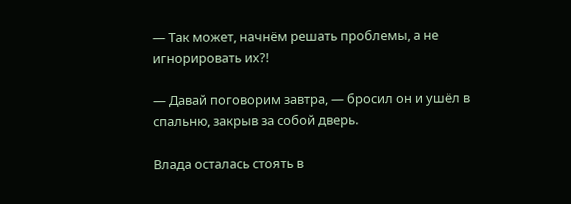— Так может, начнём решать проблемы, а не игнорировать их?!

— Давай поговорим завтра, — бросил он и ушёл в спальню, закрыв за собой дверь.

Влада осталась стоять в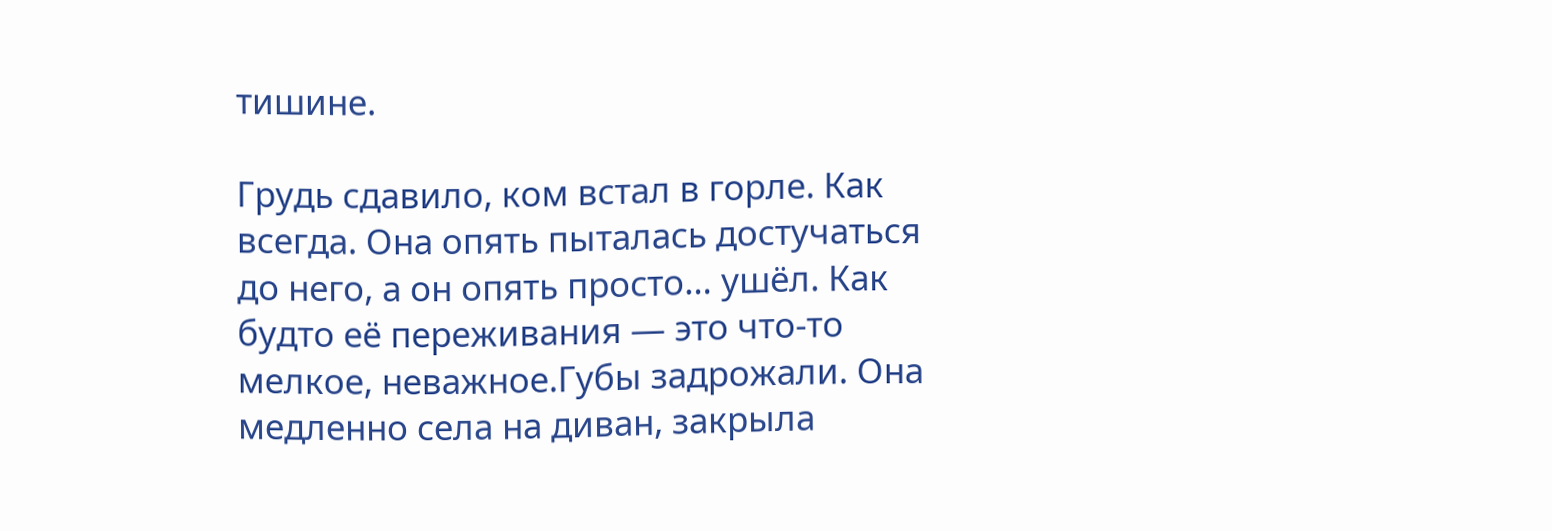тишине.

Грудь сдавило, ком встал в горле. Как всегда. Она опять пыталась достучаться до него, а он опять просто… ушёл. Как будто её переживания — это что-то мелкое, неважное.Губы задрожали. Она медленно села на диван, закрыла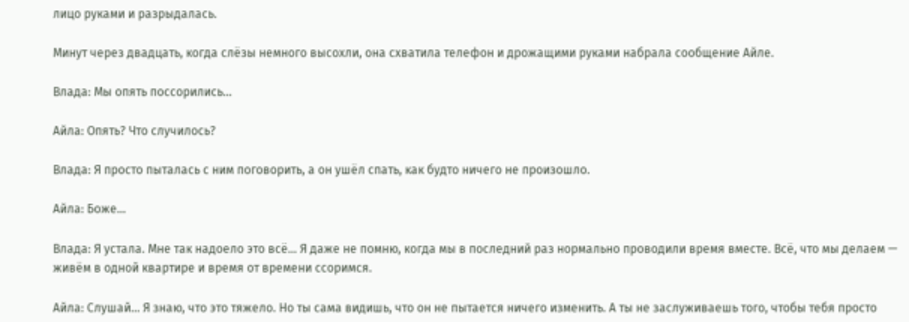лицо руками и разрыдалась.

Минут через двадцать, когда слёзы немного высохли, она схватила телефон и дрожащими руками набрала сообщение Айле.

Влада: Мы опять поссорились…

Айла: Опять? Что случилось?

Влада: Я просто пыталась с ним поговорить, а он ушёл спать, как будто ничего не произошло.

Айла: Боже…

Влада: Я устала. Мне так надоело это всё… Я даже не помню, когда мы в последний раз нормально проводили время вместе. Всё, что мы делаем — живём в одной квартире и время от времени ссоримся.

Айла: Слушай… Я знаю, что это тяжело. Но ты сама видишь, что он не пытается ничего изменить. А ты не заслуживаешь того, чтобы тебя просто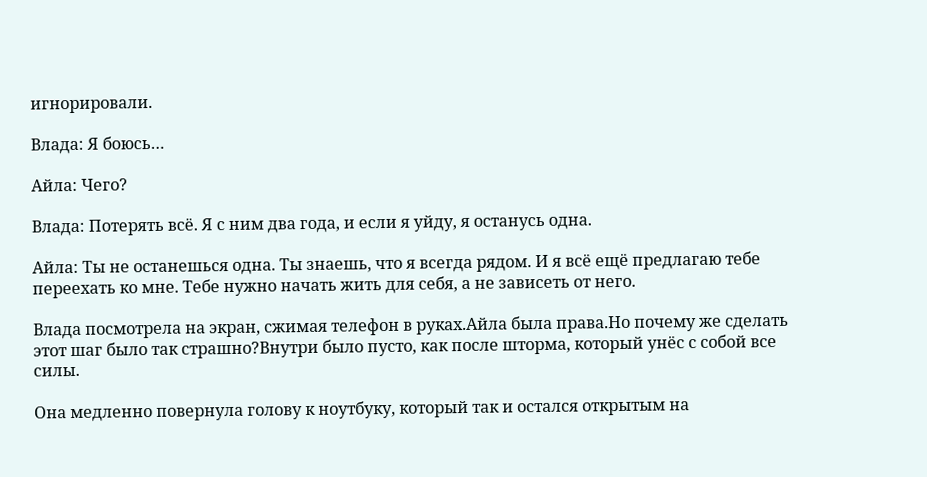игнорировали.

Влада: Я боюсь…

Айла: Чего?

Влада: Потерять всё. Я с ним два года, и если я уйду, я останусь одна.

Айла: Ты не останешься одна. Ты знаешь, что я всегда рядом. И я всё ещё предлагаю тебе переехать ко мне. Тебе нужно начать жить для себя, а не зависеть от него.

Влада посмотрела на экран, сжимая телефон в руках.Айла была права.Но почему же сделать этот шаг было так страшно?Внутри было пусто, как после шторма, который унёс с собой все силы.

Она медленно повернула голову к ноутбуку, который так и остался открытым на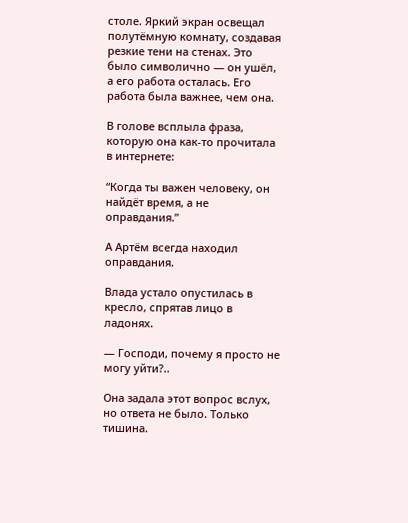столе. Яркий экран освещал полутёмную комнату, создавая резкие тени на стенах. Это было символично — он ушёл, а его работа осталась. Его работа была важнее, чем она.

В голове всплыла фраза, которую она как-то прочитала в интернете:

“Когда ты важен человеку, он найдёт время, а не оправдания.”

А Артём всегда находил оправдания.

Влада устало опустилась в кресло, спрятав лицо в ладонях.

— Господи, почему я просто не могу уйти?..

Она задала этот вопрос вслух, но ответа не было. Только тишина.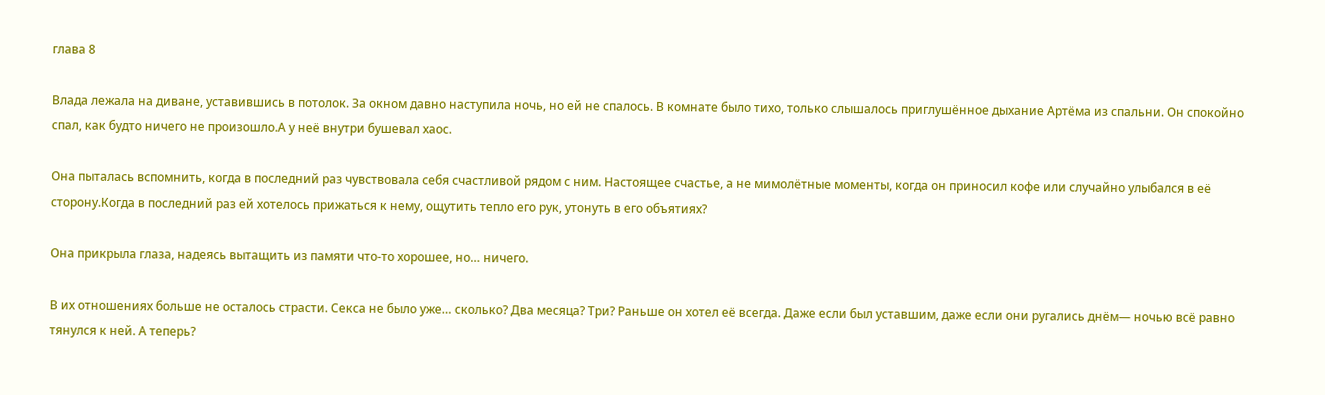глава 8

Влада лежала на диване, уставившись в потолок. За окном давно наступила ночь, но ей не спалось. В комнате было тихо, только слышалось приглушённое дыхание Артёма из спальни. Он спокойно спал, как будто ничего не произошло.А у неё внутри бушевал хаос.

Она пыталась вспомнить, когда в последний раз чувствовала себя счастливой рядом с ним. Настоящее счастье, а не мимолётные моменты, когда он приносил кофе или случайно улыбался в её сторону.Когда в последний раз ей хотелось прижаться к нему, ощутить тепло его рук, утонуть в его объятиях?

Она прикрыла глаза, надеясь вытащить из памяти что-то хорошее, но… ничего.

В их отношениях больше не осталось страсти. Секса не было уже… сколько? Два месяца? Три? Раньше он хотел её всегда. Даже если был уставшим, даже если они ругались днём— ночью всё равно тянулся к ней. А теперь?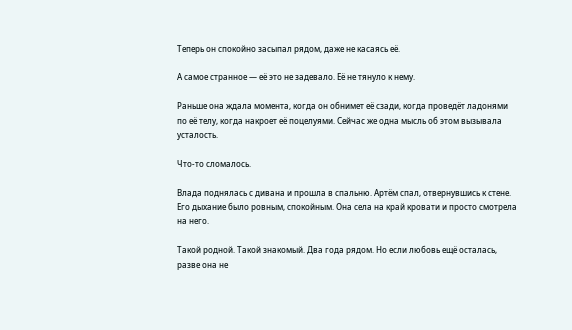Теперь он спокойно засыпал рядом, даже не касаясь её.

А самое странное — её это не задевало. Её не тянуло к нему.

Раньше она ждала момента, когда он обнимет её сзади, когда проведёт ладонями по её телу, когда накроет её поцелуями. Сейчас же одна мысль об этом вызывала усталость.

Что-то сломалось.

Влада поднялась с дивана и прошла в спальню. Артём спал, отвернувшись к стене. Его дыхание было ровным, спокойным. Она села на край кровати и просто смотрела на него.

Такой родной. Такой знакомый. Два года рядом. Но если любовь ещё осталась, разве она не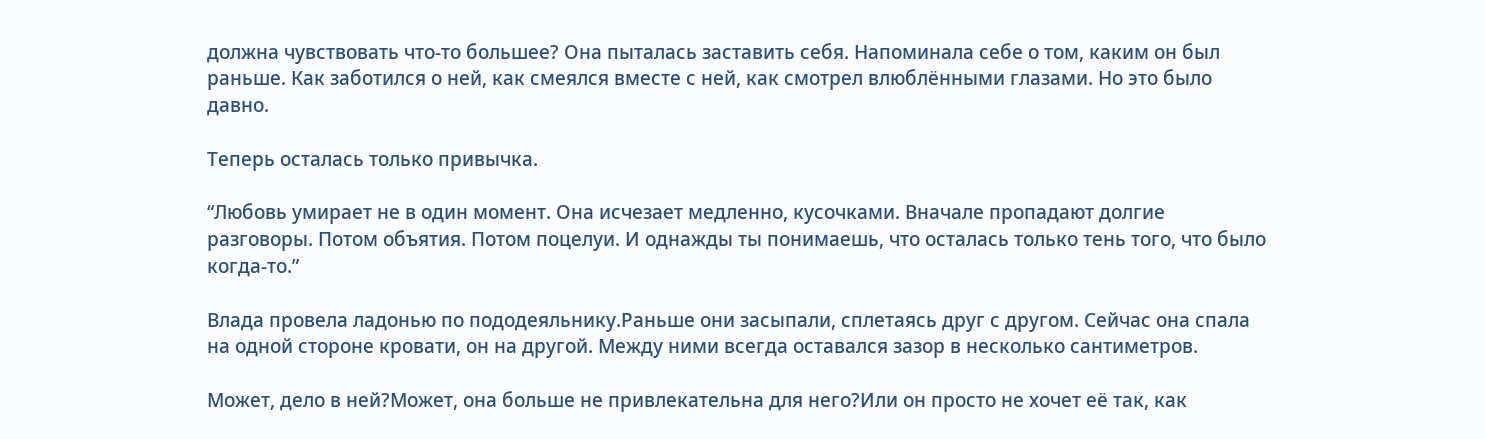должна чувствовать что-то большее? Она пыталась заставить себя. Напоминала себе о том, каким он был раньше. Как заботился о ней, как смеялся вместе с ней, как смотрел влюблёнными глазами. Но это было давно.

Теперь осталась только привычка.

“Любовь умирает не в один момент. Она исчезает медленно, кусочками. Вначале пропадают долгие разговоры. Потом объятия. Потом поцелуи. И однажды ты понимаешь, что осталась только тень того, что было когда-то.”

Влада провела ладонью по пододеяльнику.Раньше они засыпали, сплетаясь друг с другом. Сейчас она спала на одной стороне кровати, он на другой. Между ними всегда оставался зазор в несколько сантиметров.

Может, дело в ней?Может, она больше не привлекательна для него?Или он просто не хочет её так, как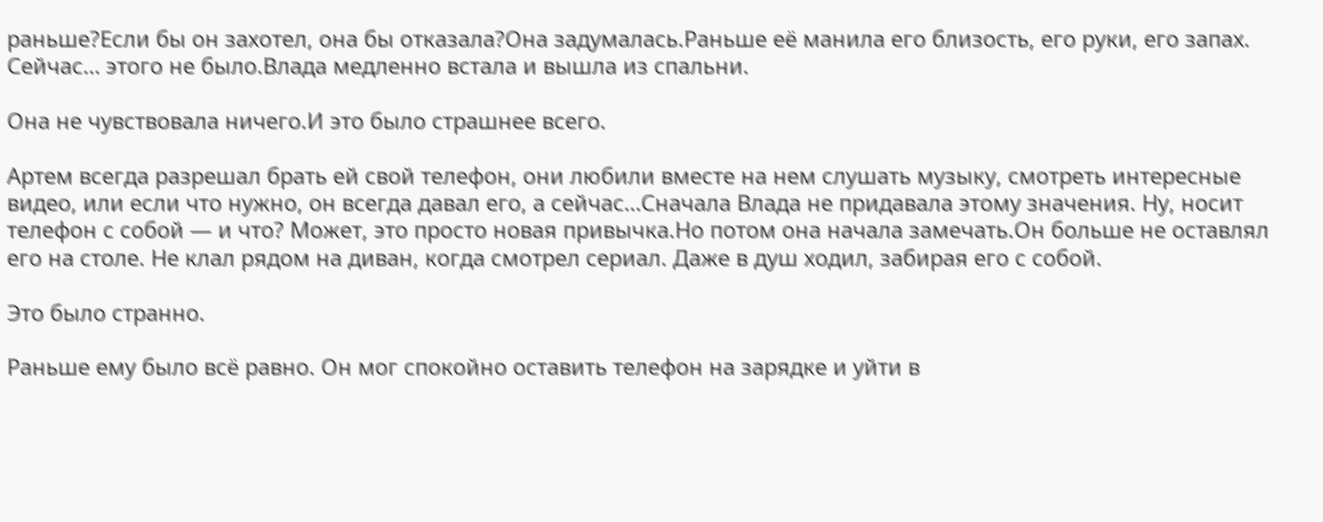раньше?Если бы он захотел, она бы отказала?Она задумалась.Раньше её манила его близость, его руки, его запах. Сейчас… этого не было.Влада медленно встала и вышла из спальни.

Она не чувствовала ничего.И это было страшнее всего.

Артем всегда разрешал брать ей свой телефон, они любили вместе на нем слушать музыку, смотреть интересные видео, или если что нужно, он всегда давал его, а сейчас…Сначала Влада не придавала этому значения. Ну, носит телефон с собой — и что? Может, это просто новая привычка.Но потом она начала замечать.Он больше не оставлял его на столе. Не клал рядом на диван, когда смотрел сериал. Даже в душ ходил, забирая его с собой.

Это было странно.

Раньше ему было всё равно. Он мог спокойно оставить телефон на зарядке и уйти в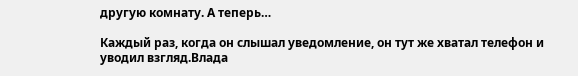другую комнату. А теперь…

Каждый раз, когда он слышал уведомление, он тут же хватал телефон и уводил взгляд.Влада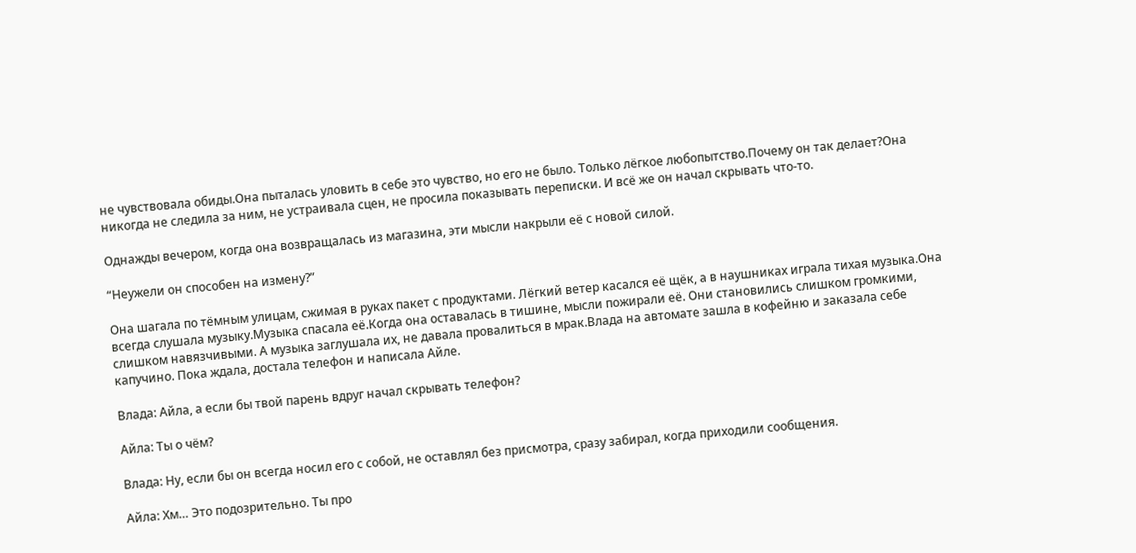не чувствовала обиды.Она пыталась уловить в себе это чувство, но его не было. Только лёгкое любопытство.Почему он так делает?Она никогда не следила за ним, не устраивала сцен, не просила показывать переписки. И всё же он начал скрывать что-то.

Однажды вечером, когда она возвращалась из магазина, эти мысли накрыли её с новой силой.

“Неужели он способен на измену?”

Она шагала по тёмным улицам, сжимая в руках пакет с продуктами. Лёгкий ветер касался её щёк, а в наушниках играла тихая музыка.Она всегда слушала музыку.Музыка спасала её.Когда она оставалась в тишине, мысли пожирали её. Они становились слишком громкими, слишком навязчивыми. А музыка заглушала их, не давала провалиться в мрак.Влада на автомате зашла в кофейню и заказала себе капучино. Пока ждала, достала телефон и написала Айле.

Влада: Айла, а если бы твой парень вдруг начал скрывать телефон?

Айла: Ты о чём?

Влада: Ну, если бы он всегда носил его с собой, не оставлял без присмотра, сразу забирал, когда приходили сообщения.

Айла: Хм… Это подозрительно. Ты про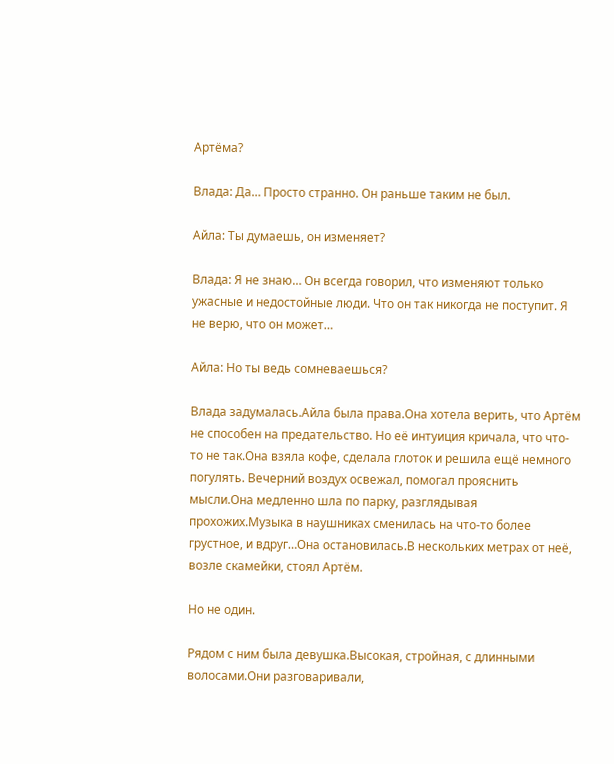Артёма?

Влада: Да… Просто странно. Он раньше таким не был.

Айла: Ты думаешь, он изменяет?

Влада: Я не знаю… Он всегда говорил, что изменяют только ужасные и недостойные люди. Что он так никогда не поступит. Я не верю, что он может…

Айла: Но ты ведь сомневаешься?

Влада задумалась.Айла была права.Она хотела верить, что Артём не способен на предательство. Но её интуиция кричала, что что-то не так.Она взяла кофе, сделала глоток и решила ещё немного погулять. Вечерний воздух освежал, помогал прояснить мысли.Она медленно шла по парку, разглядывая прохожих.Музыка в наушниках сменилась на что-то более грустное, и вдруг…Она остановилась.В нескольких метрах от неё, возле скамейки, стоял Артём.

Но не один.

Рядом с ним была девушка.Высокая, стройная, с длинными волосами.Они разговаривали,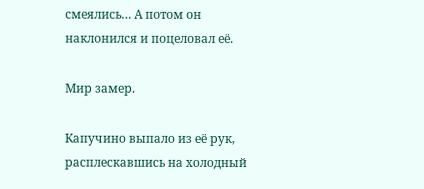смеялись… А потом он наклонился и поцеловал её.

Мир замер.

Капучино выпало из её рук, расплескавшись на холодный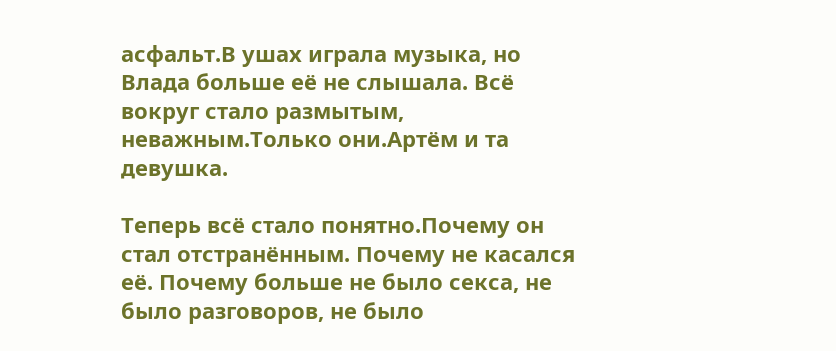асфальт.В ушах играла музыка, но Влада больше её не слышала. Всё вокруг стало размытым, неважным.Только они.Артём и та девушка.

Теперь всё стало понятно.Почему он стал отстранённым. Почему не касался её. Почему больше не было секса, не было разговоров, не было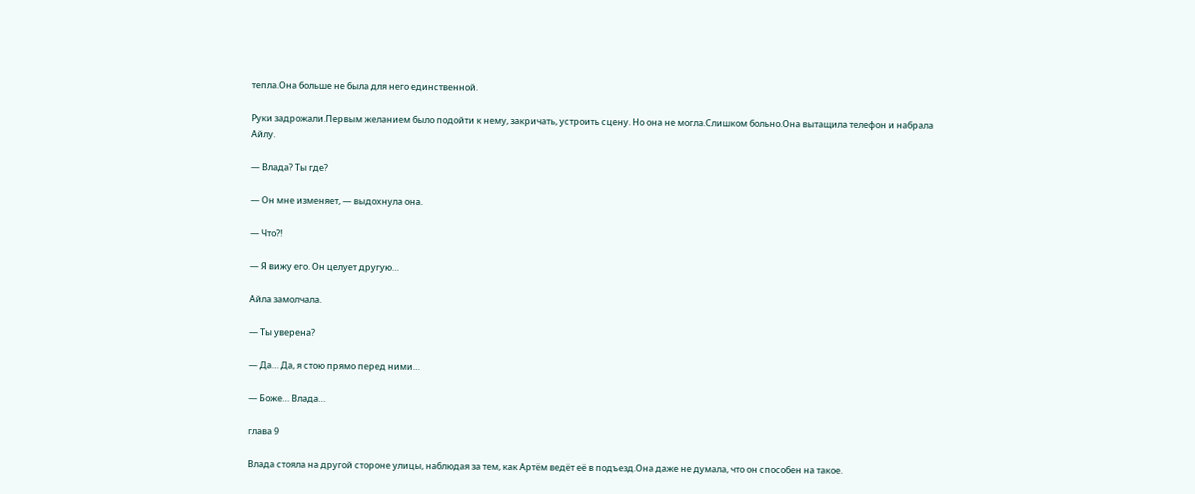тепла.Она больше не была для него единственной.

Руки задрожали.Первым желанием было подойти к нему, закричать, устроить сцену. Но она не могла.Слишком больно.Она вытащила телефон и набрала Айлу.

— Влада? Ты где?

— Он мне изменяет, — выдохнула она.

— Что?!

— Я вижу его. Он целует другую…

Айла замолчала.

— Ты уверена?

— Да… Да, я стою прямо перед ними…

— Боже… Влада…

глава 9

Влада стояла на другой стороне улицы, наблюдая за тем, как Артём ведёт её в подъезд.Она даже не думала, что он способен на такое.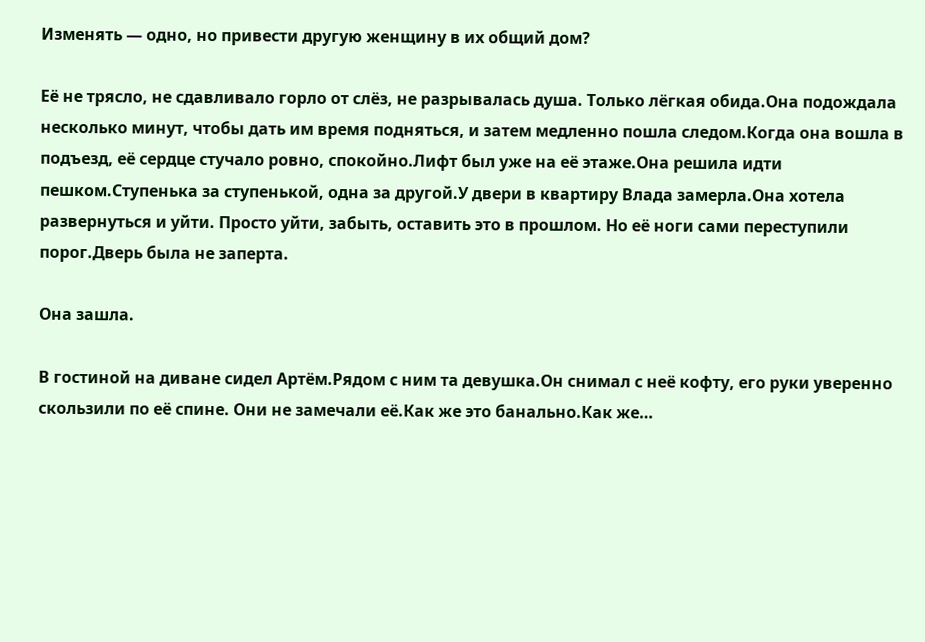Изменять — одно, но привести другую женщину в их общий дом?

Её не трясло, не сдавливало горло от слёз, не разрывалась душа. Только лёгкая обида.Она подождала несколько минут, чтобы дать им время подняться, и затем медленно пошла следом.Когда она вошла в подъезд, её сердце стучало ровно, спокойно.Лифт был уже на её этаже.Она решила идти пешком.Ступенька за ступенькой, одна за другой.У двери в квартиру Влада замерла.Она хотела развернуться и уйти. Просто уйти, забыть, оставить это в прошлом. Но её ноги сами переступили порог.Дверь была не заперта.

Она зашла.

В гостиной на диване сидел Артём.Рядом с ним та девушка.Он снимал с неё кофту, его руки уверенно скользили по её спине. Они не замечали её.Как же это банально.Как же…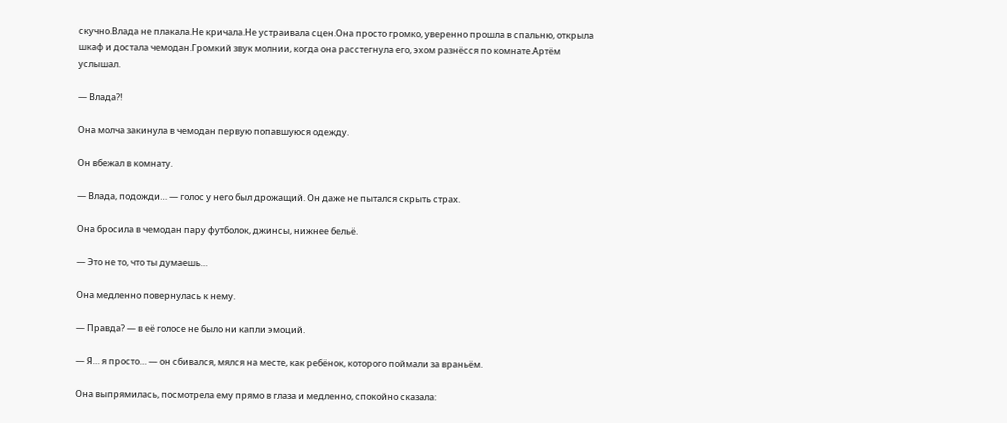скучно.Влада не плакала.Не кричала.Не устраивала сцен.Она просто громко, уверенно прошла в спальню, открыла шкаф и достала чемодан.Громкий звук молнии, когда она расстегнула его, эхом разнёсся по комнате.Артём услышал.

— Влада?!

Она молча закинула в чемодан первую попавшуюся одежду.

Он вбежал в комнату.

— Влада, подожди… — голос у него был дрожащий. Он даже не пытался скрыть страх.

Она бросила в чемодан пару футболок, джинсы, нижнее бельё.

— Это не то, что ты думаешь…

Она медленно повернулась к нему.

— Правда? — в её голосе не было ни капли эмоций.

— Я… я просто… — он сбивался, мялся на месте, как ребёнок, которого поймали за враньём.

Она выпрямилась, посмотрела ему прямо в глаза и медленно, спокойно сказала: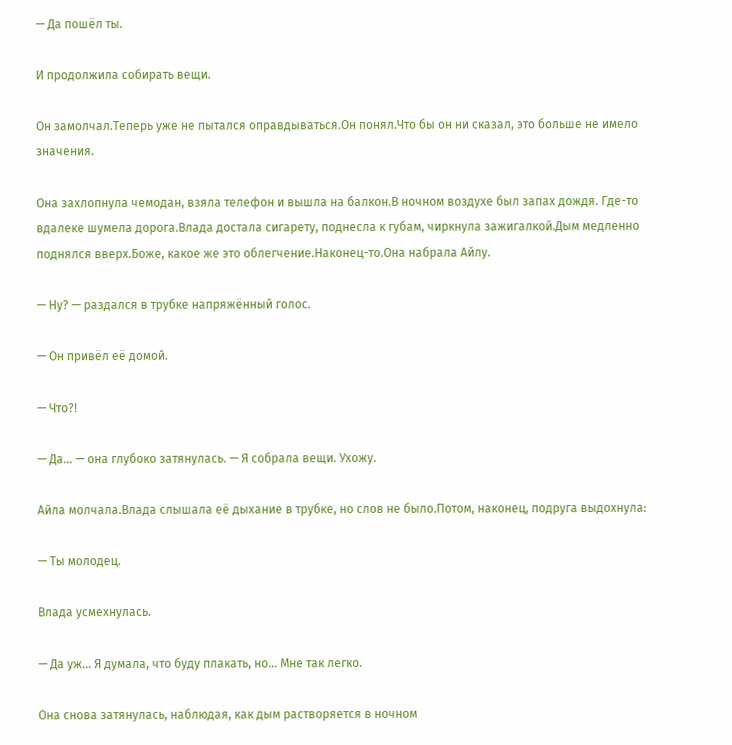— Да пошёл ты.

И продолжила собирать вещи.

Он замолчал.Теперь уже не пытался оправдываться.Он понял.Что бы он ни сказал, это больше не имело значения.

Она захлопнула чемодан, взяла телефон и вышла на балкон.В ночном воздухе был запах дождя. Где-то вдалеке шумела дорога.Влада достала сигарету, поднесла к губам, чиркнула зажигалкой.Дым медленно поднялся вверх.Боже, какое же это облегчение.Наконец-то.Она набрала Айлу.

— Ну? — раздался в трубке напряжённый голос.

— Он привёл её домой.

— Что?!

— Да… — она глубоко затянулась. — Я собрала вещи. Ухожу.

Айла молчала.Влада слышала её дыхание в трубке, но слов не было.Потом, наконец, подруга выдохнула:

— Ты молодец.

Влада усмехнулась.

— Да уж… Я думала, что буду плакать, но… Мне так легко.

Она снова затянулась, наблюдая, как дым растворяется в ночном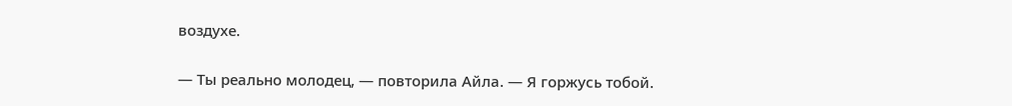воздухе.

— Ты реально молодец, — повторила Айла. — Я горжусь тобой.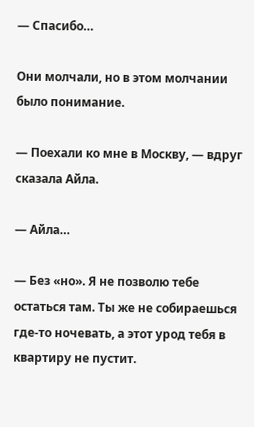— Спасибо…

Они молчали, но в этом молчании было понимание.

— Поехали ко мне в Москву, — вдруг сказала Айла.

— Айла…

— Без «но». Я не позволю тебе остаться там. Ты же не собираешься где-то ночевать, а этот урод тебя в квартиру не пустит.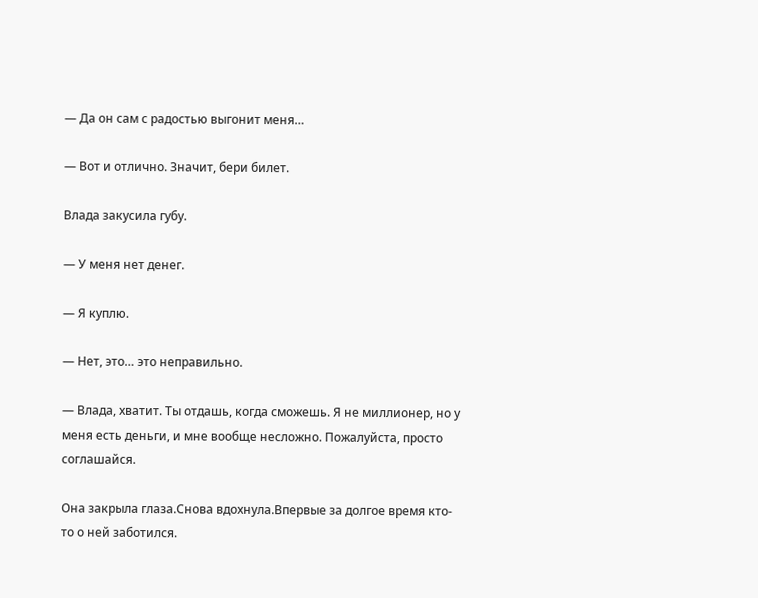— Да он сам с радостью выгонит меня…

— Вот и отлично. Значит, бери билет.

Влада закусила губу.

— У меня нет денег.

— Я куплю.

— Нет, это… это неправильно.

— Влада, хватит. Ты отдашь, когда сможешь. Я не миллионер, но у меня есть деньги, и мне вообще несложно. Пожалуйста, просто соглашайся.

Она закрыла глаза.Снова вдохнула.Впервые за долгое время кто-то о ней заботился.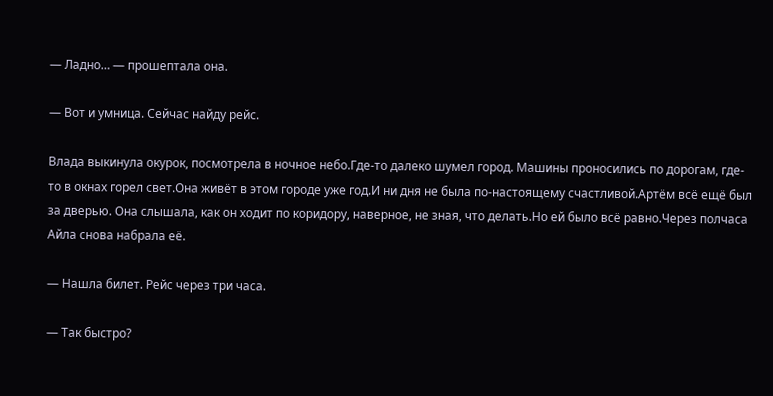— Ладно… — прошептала она.

— Вот и умница. Сейчас найду рейс.

Влада выкинула окурок, посмотрела в ночное небо.Где-то далеко шумел город. Машины проносились по дорогам, где-то в окнах горел свет.Она живёт в этом городе уже год.И ни дня не была по-настоящему счастливой.Артём всё ещё был за дверью. Она слышала, как он ходит по коридору, наверное, не зная, что делать.Но ей было всё равно.Через полчаса Айла снова набрала её.

— Нашла билет. Рейс через три часа.

— Так быстро?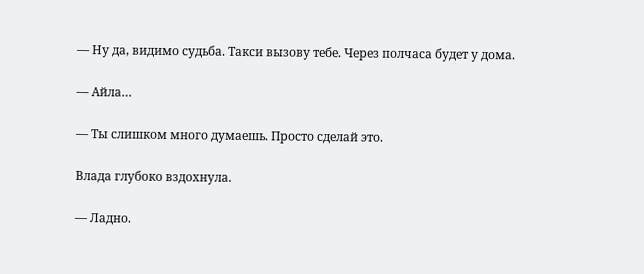— Ну да, видимо судьба. Такси вызову тебе. Через полчаса будет у дома.

— Айла…

— Ты слишком много думаешь. Просто сделай это.

Влада глубоко вздохнула.

— Ладно.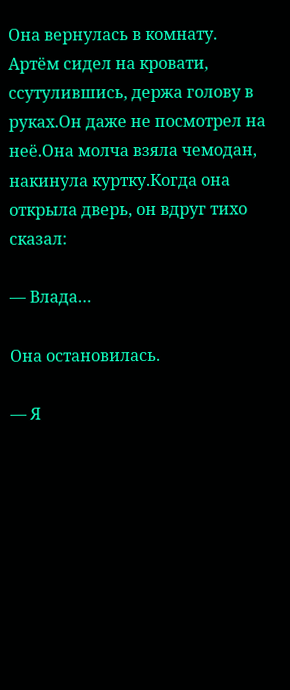Она вернулась в комнату. Артём сидел на кровати, ссутулившись, держа голову в руках.Он даже не посмотрел на неё.Она молча взяла чемодан, накинула куртку.Когда она открыла дверь, он вдруг тихо сказал:

— Влада…

Она остановилась.

— Я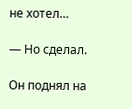не хотел…

— Но сделал.

Он поднял на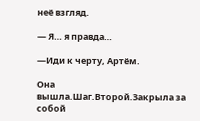неё взгляд.

— Я… я правда…

—Иди к черту, Артём.

Она вышла.Шаг.Второй.Закрыла за собой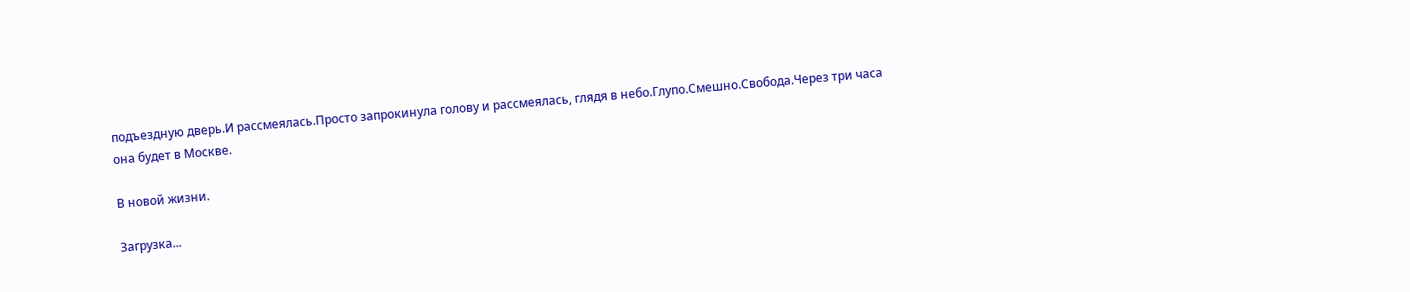подъездную дверь.И рассмеялась.Просто запрокинула голову и рассмеялась, глядя в небо.Глупо.Смешно.Свобода.Через три часа она будет в Москве.

В новой жизни.

Загрузка...